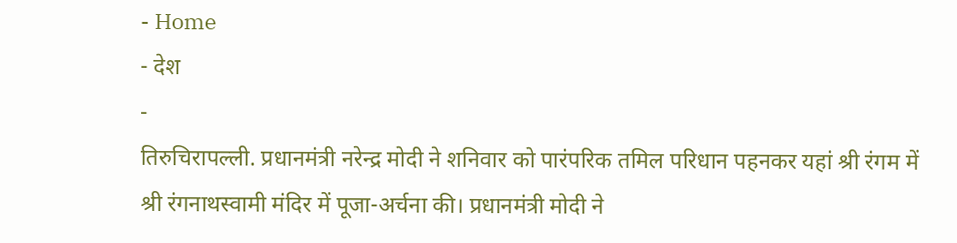- Home
- देश
-
तिरुचिरापल्ली. प्रधानमंत्री नरेन्द्र मोदी ने शनिवार को पारंपरिक तमिल परिधान पहनकर यहां श्री रंगम में श्री रंगनाथस्वामी मंदिर में पूजा-अर्चना की। प्रधानमंत्री मोदी ने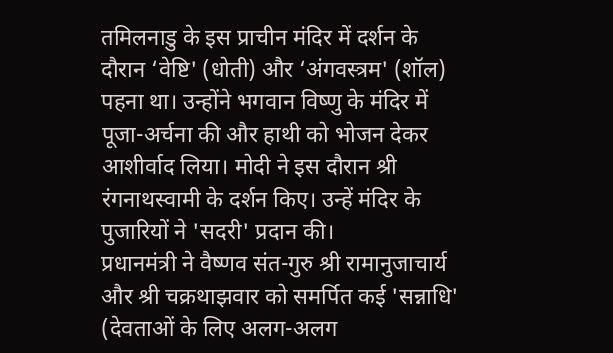तमिलनाडु के इस प्राचीन मंदिर में दर्शन के दौरान ‘वेष्टि' (धोती) और ‘अंगवस्त्रम' (शॉल) पहना था। उन्होंने भगवान विष्णु के मंदिर में पूजा-अर्चना की और हाथी को भोजन देकर आशीर्वाद लिया। मोदी ने इस दौरान श्री रंगनाथस्वामी के दर्शन किए। उन्हें मंदिर के पुजारियों ने 'सदरी' प्रदान की।
प्रधानमंत्री ने वैष्णव संत-गुरु श्री रामानुजाचार्य और श्री चक्रथाझवार को समर्पित कई 'सन्नाधि' (देवताओं के लिए अलग-अलग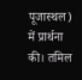पूजास्थल) में प्रार्थना की। तमिल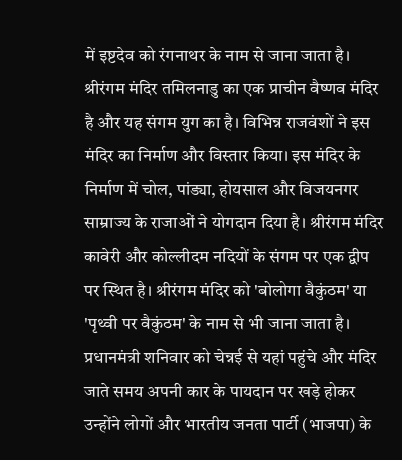में इष्टदेव को रंगनाथर के नाम से जाना जाता है। श्रीरंगम मंदिर तमिलनाडु का एक प्राचीन वैष्णव मंदिर है और यह संगम युग का है। विभिन्न राजवंशों ने इस मंदिर का निर्माण और विस्तार किया। इस मंदिर के निर्माण में चोल, पांड्या, होयसाल और विजयनगर साम्राज्य के राजाओं ने योगदान दिया है। श्रीरंगम मंदिर कावेरी और कोल्लीदम नदियों के संगम पर एक द्वीप पर स्थित है। श्रीरंगम मंदिर को 'बोलोगा वैकुंठम' या 'पृथ्वी पर वैकुंठम' के नाम से भी जाना जाता है। प्रधानमंत्री शनिवार को चेन्नई से यहां पहुंचे और मंदिर जाते समय अपनी कार के पायदान पर खड़े होकर उन्होंने लोगों और भारतीय जनता पार्टी (भाजपा) के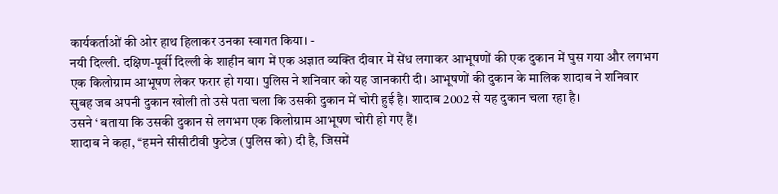कार्यकर्ताओं की ओर हाथ हिलाकर उनका स्वागत किया। -
नयी दिल्ली. दक्षिण-पूर्वी दिल्ली के शाहीन बाग में एक अज्ञात व्यक्ति दीवार में सेंध लगाकर आभूषणों की एक दुकान में घुस गया और लगभग एक किलोग्राम आभूषण लेकर फरार हो गया। पुलिस ने शनिवार को यह जानकारी दी। आभूषणों की दुकान के मालिक शादाब ने शनिवार सुबह जब अपनी दुकान खोली तो उसे पता चला कि उसकी दुकान में चोरी हुई है। शादाब 2002 से यह दुकान चला रहा है।
उसने ‘ बताया कि उसकी दुकान से लगभग एक किलोग्राम आभूषण चोरी हो गए हैं।
शादाब ने कहा, ‘‘हमने सीसीटीवी फुटेज (पुलिस को) दी है, जिसमें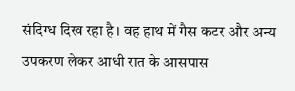संदिग्ध दिख रहा है। वह हाथ में गैस कटर और अन्य उपकरण लेकर आधी रात के आसपास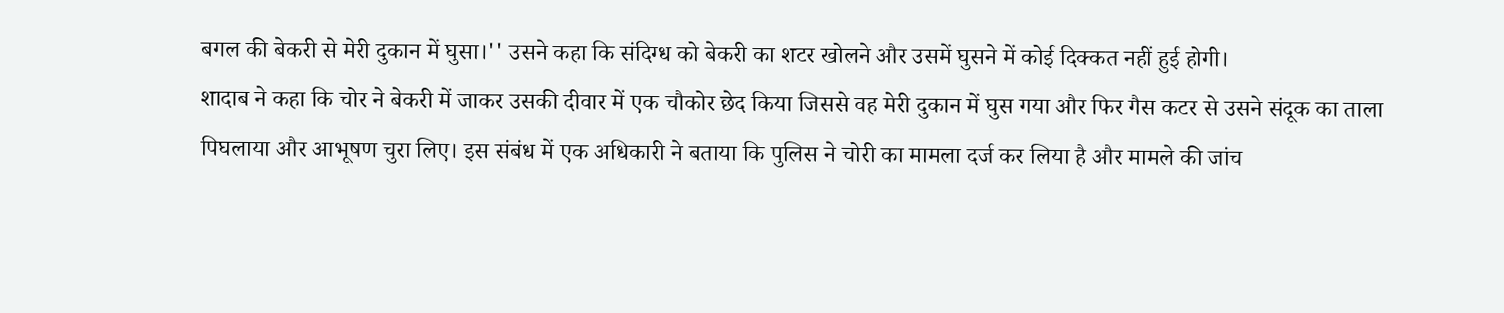बगल की बेकरी से मेरी दुकान में घुसा।'' उसने कहा कि संदिग्ध को बेकरी का शटर खोलने और उसमें घुसने में कोई दिक्कत नहीं हुई होगी।
शादाब ने कहा कि चोर ने बेकरी में जाकर उसकी दीवार में एक चौकोर छेद किया जिससे वह मेरी दुकान में घुस गया और फिर गैस कटर से उसने संदूक का ताला पिघलाया और आभूषण चुरा लिए। इस संबंध में एक अधिकारी ने बताया कि पुलिस ने चोरी का मामला दर्ज कर लिया है और मामले की जांच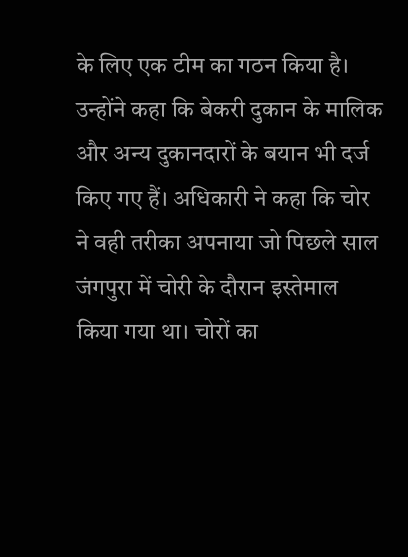के लिए एक टीम का गठन किया है। उन्होंने कहा कि बेकरी दुकान के मालिक और अन्य दुकानदारों के बयान भी दर्ज किए गए हैं। अधिकारी ने कहा कि चोर ने वही तरीका अपनाया जो पिछले साल जंगपुरा में चोरी के दौरान इस्तेमाल किया गया था। चोरों का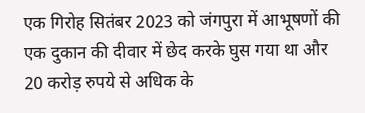एक गिरोह सितंबर 2023 को जंगपुरा में आभूषणों की एक दुकान की दीवार में छेद करके घुस गया था और 20 करोड़ रुपये से अधिक के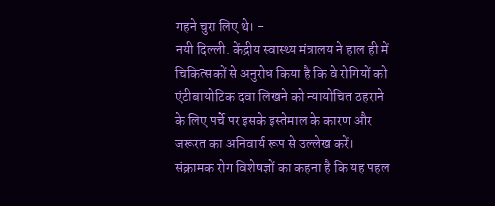गहने चुरा लिए थे। -
नयी दिल्ली. केंद्रीय स्वास्थ्य मंत्रालय ने हाल ही में चिकित्सकों से अनुरोध किया है कि वे रोगियों को एंटीबायोटिक दवा लिखने को न्यायोचित ठहराने के लिए पर्चे पर इसके इस्तेमाल के कारण और जरूरत का अनिवार्य रूप से उल्लेख करें। संक्रामक रोग विशेषज्ञों का कहना है कि यह पहल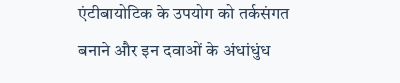एंटीबायोटिक के उपयोग को तर्कसंगत बनाने और इन दवाओं के अंधांधुंध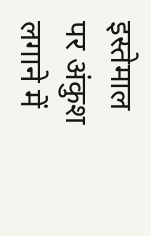इस्तेमाल पर अंकुश लगाने में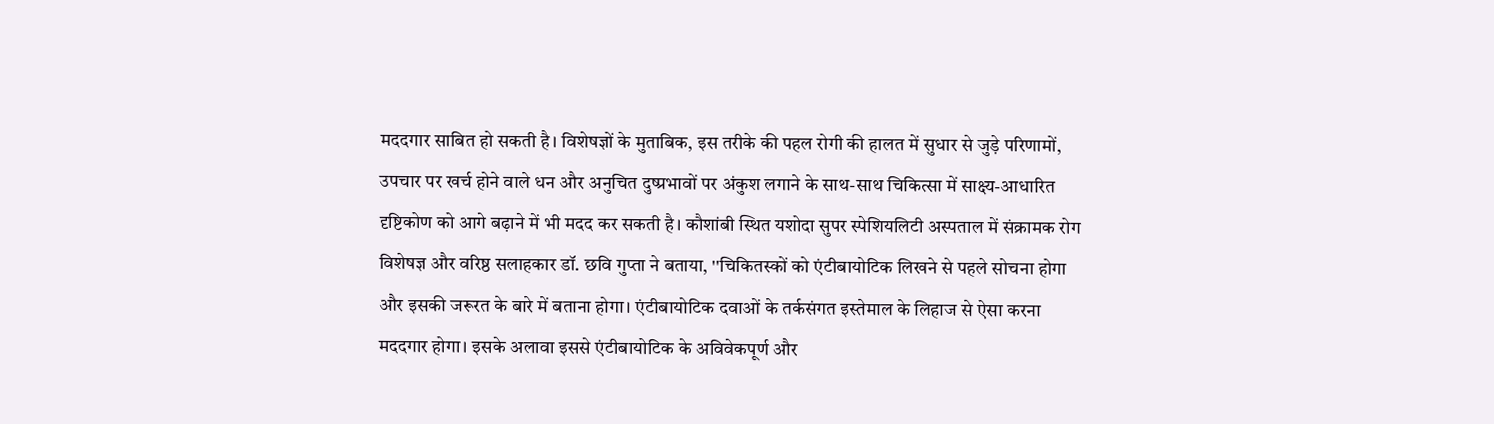मददगार साबित हो सकती है। विशेषज्ञों के मुताबिक, इस तरीके की पहल रोगी की हालत में सुधार से जुड़े परिणामों, उपचार पर खर्च होने वाले धन और अनुचित दुष्प्रभावों पर अंकुश लगाने के साथ-साथ चिकित्सा में साक्ष्य-आधारित दृष्टिकोण को आगे बढ़ाने में भी मदद कर सकती है। कौशांबी स्थित यशोदा सुपर स्पेशियलिटी अस्पताल में संक्रामक रोग विशेषज्ञ और वरिष्ठ सलाहकार डॉ. छवि गुप्ता ने बताया, ''चिकितस्कों को एंटीबायोटिक लिखने से पहले सोचना होगा और इसकी जरूरत के बारे में बताना होगा। एंटीबायोटिक दवाओं के तर्कसंगत इस्तेमाल के लिहाज से ऐसा करना मददगार होगा। इसके अलावा इससे एंटीबायोटिक के अविवेकपूर्ण और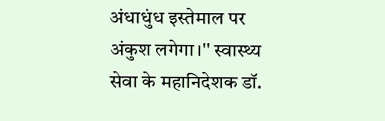अंधाधुंध इस्तेमाल पर अंकुश लगेगा।'' स्वास्थ्य सेवा के महानिदेशक डॉ.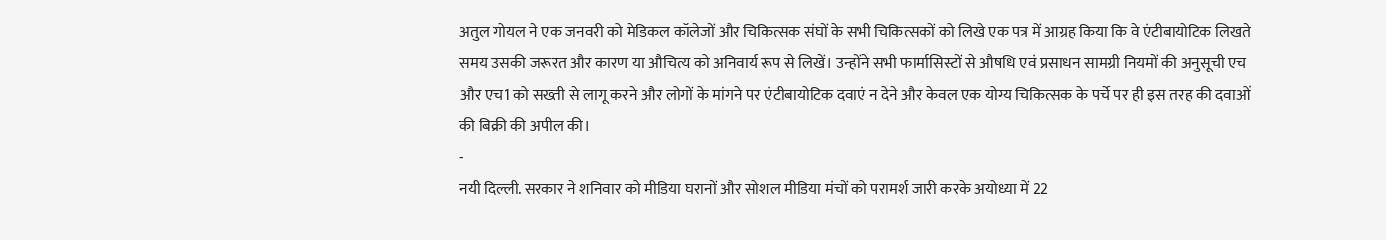अतुल गोयल ने एक जनवरी को मेडिकल कॉलेजों और चिकित्सक संघों के सभी चिकित्सकों को लिखे एक पत्र में आग्रह किया कि वे एंटीबायोटिक लिखते समय उसकी जरूरत और कारण या औचित्य को अनिवार्य रूप से लिखें। उन्होंने सभी फार्मासिस्टों से औषधि एवं प्रसाधन सामग्री नियमों की अनुसूची एच और एच1 को सख्ती से लागू करने और लोगों के मांगने पर एंटीबायोटिक दवाएं न देने और केवल एक योग्य चिकित्सक के पर्चे पर ही इस तरह की दवाओं की बिक्री की अपील की।
-
नयी दिल्ली. सरकार ने शनिवार को मीडिया घरानों और सोशल मीडिया मंचों को परामर्श जारी करके अयोध्या में 22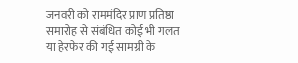जनवरी को राममंदिर प्राण प्रतिष्ठा समारोह से संबंधित कोई भी गलत या हेरफेर की गई सामग्री के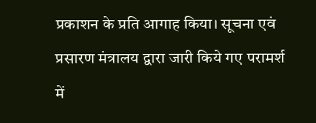प्रकाशन के प्रति आगाह किया। सूचना एवं प्रसारण मंत्रालय द्वारा जारी किये गए परामर्श में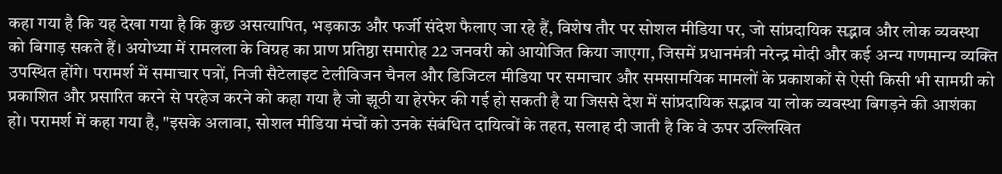कहा गया है कि यह देखा गया है कि कुछ असत्यापित, भड़काऊ और फर्जी संदेश फैलाए जा रहे हैं, विशेष तौर पर सोशल मीडिया पर, जो सांप्रदायिक सद्भाव और लोक व्यवस्था को बिगाड़ सकते हैं। अयोध्या में रामलला के विग्रह का प्राण प्रतिष्ठा समारोह 22 जनवरी को आयोजित किया जाएगा, जिसमें प्रधानमंत्री नरेन्द्र मोदी और कई अन्य गणमान्य व्यक्ति उपस्थित होंगे। परामर्श में समाचार पत्रों, निजी सैटेलाइट टेलीविजन चैनल और डिजिटल मीडिया पर समाचार और समसामयिक मामलों के प्रकाशकों से ऐसी किसी भी सामग्री को प्रकाशित और प्रसारित करने से परहेज करने को कहा गया है जो झूठी या हेरफेर की गई हो सकती है या जिससे देश में सांप्रदायिक सद्भाव या लोक व्यवस्था बिगड़ने की आशंका हो। परामर्श में कहा गया है, "इसके अलावा, सोशल मीडिया मंचों को उनके संबंधित दायित्वों के तहत, सलाह दी जाती है कि वे ऊपर उल्लिखित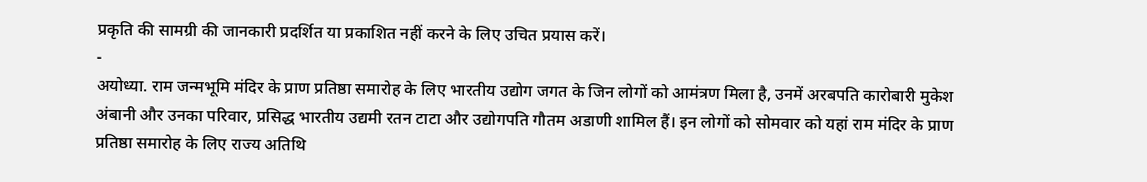प्रकृति की सामग्री की जानकारी प्रदर्शित या प्रकाशित नहीं करने के लिए उचित प्रयास करें।
-
अयोध्या. राम जन्मभूमि मंदिर के प्राण प्रतिष्ठा समारोह के लिए भारतीय उद्योग जगत के जिन लोगों को आमंत्रण मिला है, उनमें अरबपति कारोबारी मुकेश अंबानी और उनका परिवार, प्रसिद्ध भारतीय उद्यमी रतन टाटा और उद्योगपति गौतम अडाणी शामिल हैं। इन लोगों को सोमवार को यहां राम मंदिर के प्राण प्रतिष्ठा समारोह के लिए राज्य अतिथि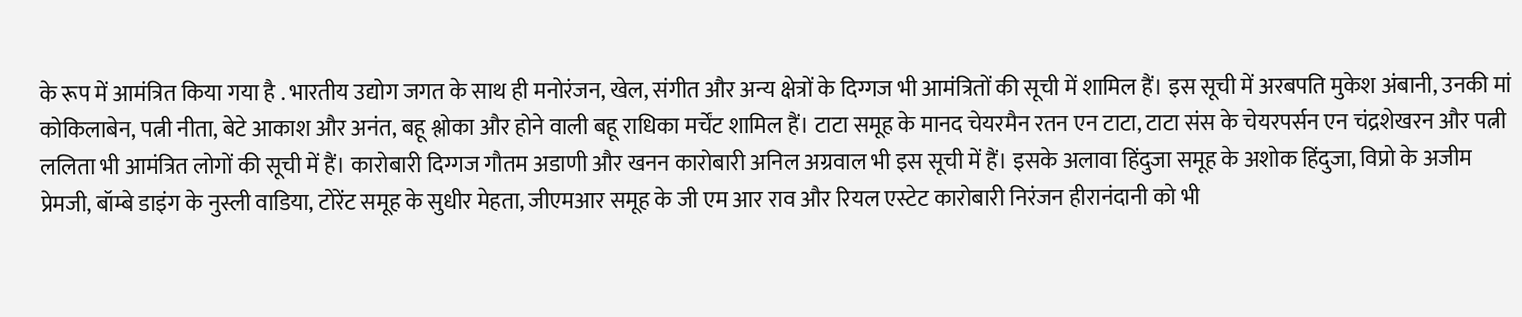के रूप में आमंत्रित किया गया है . भारतीय उद्योग जगत के साथ ही मनोरंजन, खेल, संगीत और अन्य क्षेत्रों के दिग्गज भी आमंत्रितों की सूची में शामिल हैं। इस सूची में अरबपति मुकेश अंबानी, उनकी मां कोकिलाबेन, पत्नी नीता, बेटे आकाश और अनंत, बहू श्लोका और होने वाली बहू राधिका मर्चेंट शामिल हैं। टाटा समूह के मानद चेयरमैन रतन एन टाटा, टाटा संस के चेयरपर्सन एन चंद्रशेखरन और पत्नी ललिता भी आमंत्रित लोगों की सूची में हैं। कारोबारी दिग्गज गौतम अडाणी और खनन कारोबारी अनिल अग्रवाल भी इस सूची में हैं। इसके अलावा हिंदुजा समूह के अशोक हिंदुजा, विप्रो के अजीम प्रेमजी, बॉम्बे डाइंग के नुस्ली वाडिया, टोरेंट समूह के सुधीर मेहता, जीएमआर समूह के जी एम आर राव और रियल एस्टेट कारोबारी निरंजन हीरानंदानी को भी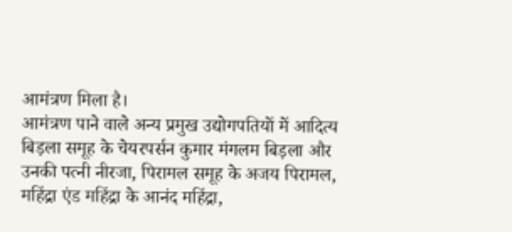आमंत्रण मिला है।
आमंत्रण पाने वाले अन्य प्रमुख उद्योगपतियों में आदित्य बिड़ला समूह के चेयरपर्सन कुमार मंगलम बिड़ला और उनकी पत्नी नीरजा, पिरामल समूह के अजय पिरामल, महिंद्रा एंड महिंद्रा के आनंद महिंद्रा,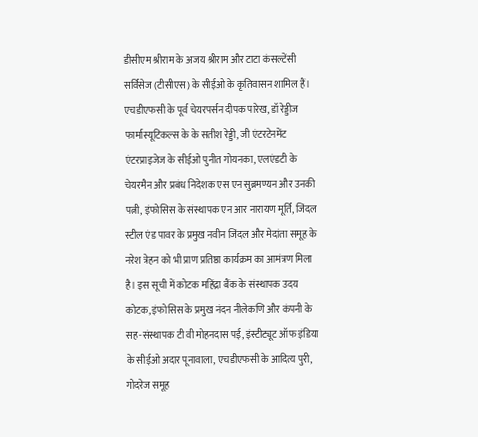डीसीएम श्रीराम के अजय श्रीराम और टाटा कंसल्टेंसी सर्विसेज (टीसीएस) के सीईओ के कृतिवासन शामिल हैं। एचडीएफसी के पूर्व चेयरपर्सन दीपक पारेख, डॉ रेड्डीज फार्मास्यूटिकल्स के के सतीश रेड्डी, जी एंटरटेनमेंट एंटरप्राइजेज के सीईओ पुनीत गोयनका, एलएंडटी के चेयरमैन और प्रबंध निदेशक एस एन सुब्रमण्यन और उनकी पत्नी, इंफोसिस के संस्थापक एन आर नारायण मूर्ति, जिंदल स्टील एंड पावर के प्रमुख नवीन जिंदल और मेदांता समूह के नरेश त्रेहन को भी प्राण प्रतिष्ठा कार्यक्रम का आमंत्रण मिला है। इस सूची में कोटक महिंद्रा बैंक के संस्थापक उदय कोटक, इंफोसिस के प्रमुख नंदन नीलेकणि और कंपनी के सह-संस्थापक टी वी मोहनदास पई, इंस्टीट्यूट ऑफ इंडिया के सीईओ अदार पूनावाला, एचडीएफसी के आदित्य पुरी, गोदरेज समूह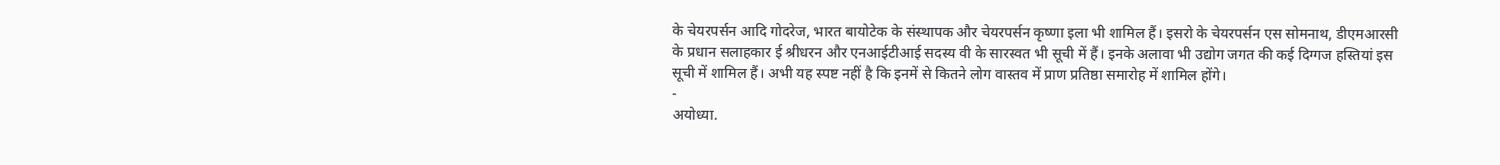के चेयरपर्सन आदि गोदरेज, भारत बायोटेक के संस्थापक और चेयरपर्सन कृष्णा इला भी शामिल हैं। इसरो के चेयरपर्सन एस सोमनाथ, डीएमआरसी के प्रधान सलाहकार ई श्रीधरन और एनआईटीआई सदस्य वी के सारस्वत भी सूची में हैं। इनके अलावा भी उद्योग जगत की कई दिग्गज हस्तियां इस सूची में शामिल हैं। अभी यह स्पष्ट नहीं है कि इनमें से कितने लोग वास्तव में प्राण प्रतिष्ठा समारोह में शामिल होंगे।
-
अयोध्या.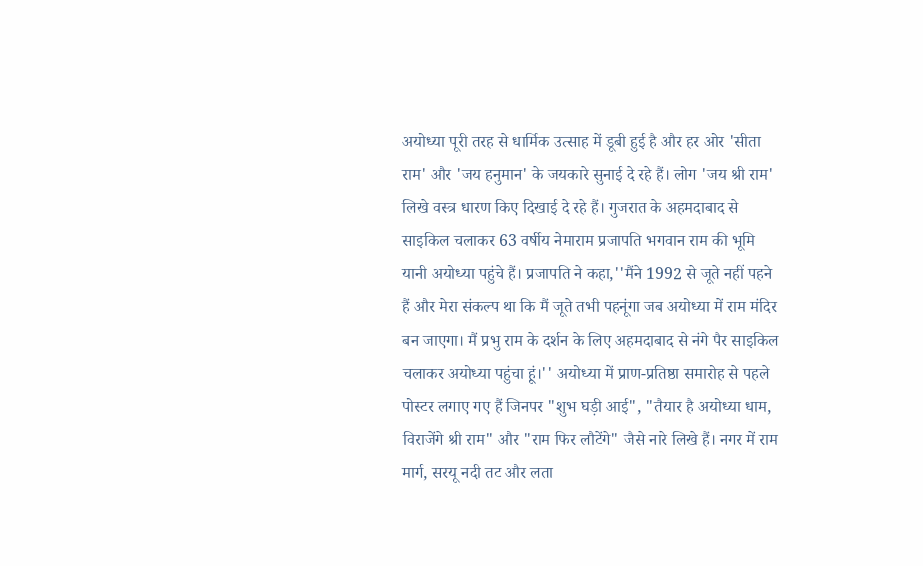अयोध्या पूरी तरह से धार्मिक उत्साह में डूबी हुई है और हर ओर 'सीता राम' और 'जय हनुमान' के जयकारे सुनाई दे रहे हैं। लोग 'जय श्री राम' लिखे वस्त्र धारण किए दिखाई दे रहे हैं। गुजरात के अहमदाबाद से साइकिल चलाकर 63 वर्षीय नेमाराम प्रजापति भगवान राम की भूमि यानी अयोध्या पहुंचे हैं। प्रजापति ने कहा,''मैंने 1992 से जूते नहीं पहने हैं और मेरा संकल्प था कि मैं जूते तभी पहनूंगा जब अयोध्या में राम मंदिर बन जाएगा। मैं प्रभु राम के दर्शन के लिए अहमदाबाद से नंगे पैर साइकिल चलाकर अयोध्या पहुंचा हूं।'' अयोध्या में प्राण-प्रतिष्ठा समारोह से पहले पोस्टर लगाए गए हैं जिनपर "शुभ घड़ी आई", "तैयार है अयोध्या धाम, विराजेंगे श्री राम" और "राम फिर लौटेंगे" जैसे नारे लिखे हैं। नगर में राम मार्ग, सरयू नदी तट और लता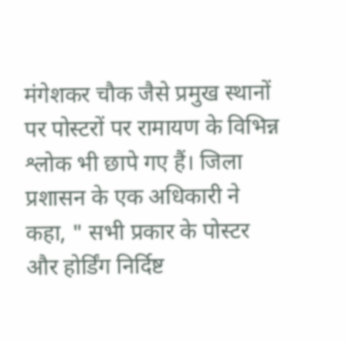मंगेशकर चौक जैसे प्रमुख स्थानों पर पोस्टरों पर रामायण के विभिन्न श्लोक भी छापे गए हैं। जिला प्रशासन के एक अधिकारी ने कहा, " सभी प्रकार के पोस्टर और होर्डिंग निर्दिष्ट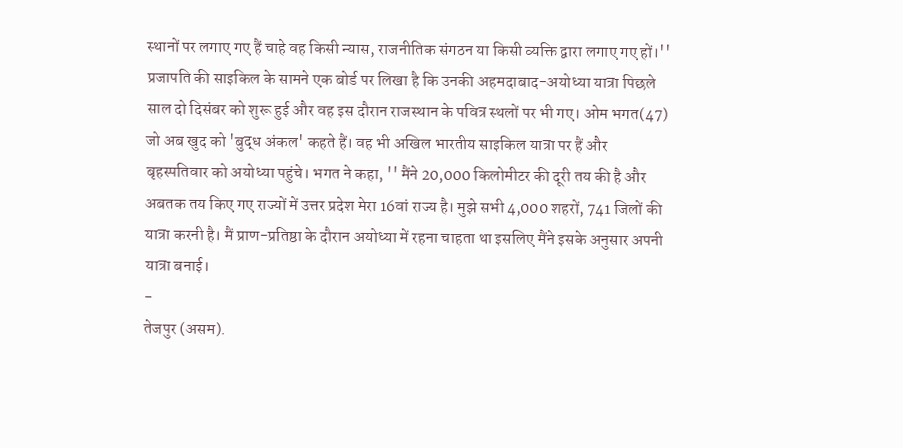स्थानों पर लगाए गए हैं चाहे वह किसी न्यास, राजनीतिक संगठन या किसी व्यक्ति द्वारा लगाए गए हों।'' प्रजापति की साइकिल के सामने एक बोर्ड पर लिखा है कि उनकी अहमदाबाद-अयोध्या यात्रा पिछले साल दो दिसंबर को शुरू हुई और वह इस दौरान राजस्थान के पवित्र स्थलों पर भी गए। ओम भगत(47) जो अब खुद को 'बुद्ध अंकल' कहते हैं। वह भी अखिल भारतीय साइकिल यात्रा पर हैं और बृहस्पतिवार को अयोध्या पहुंचे। भगत ने कहा, '' मैंने 20,000 किलोमीटर की दूरी तय की है और अबतक तय किए गए राज्यों में उत्तर प्रदेश मेरा 16वां राज्य है। मुझे सभी 4,000 शहरों, 741 जिलों की यात्रा करनी है। मैं प्राण-प्रतिष्ठा के दौरान अयोध्या में रहना चाहता था इसलिए मैंने इसके अनुसार अपनी यात्रा बनाई।
-
तेजपुर (असम).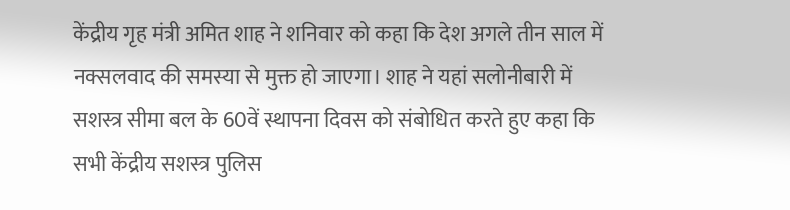केंद्रीय गृह मंत्री अमित शाह ने शनिवार को कहा कि देश अगले तीन साल में नक्सलवाद की समस्या से मुक्त हो जाएगा। शाह ने यहां सलोनीबारी में सशस्त्र सीमा बल के 60वें स्थापना दिवस को संबोधित करते हुए कहा कि सभी केंद्रीय सशस्त्र पुलिस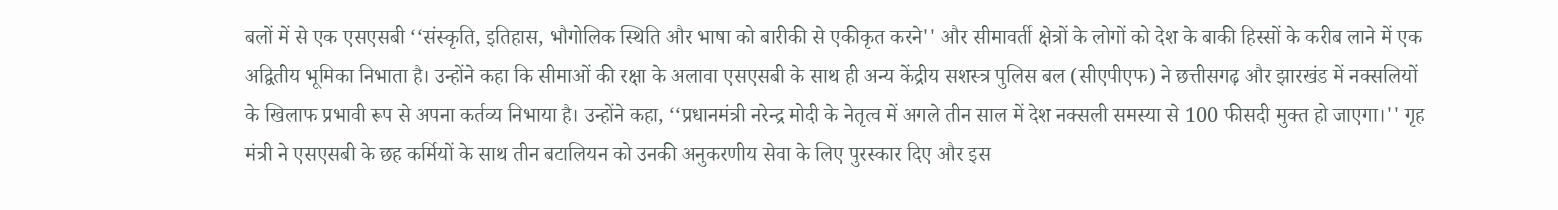बलों में से एक एसएसबी ‘‘संस्कृति, इतिहास, भौगोलिक स्थिति और भाषा को बारीकी से एकीकृत करने'' और सीमावर्ती क्षेत्रों के लोगों को देश के बाकी हिस्सों के करीब लाने में एक अद्वितीय भूमिका निभाता है। उन्होंने कहा कि सीमाओं की रक्षा के अलावा एसएसबी के साथ ही अन्य केंद्रीय सशस्त्र पुलिस बल (सीएपीएफ) ने छत्तीसगढ़ और झारखंड में नक्सलियों के खिलाफ प्रभावी रूप से अपना कर्तव्य निभाया है। उन्होंने कहा, ‘‘प्रधानमंत्री नरेन्द्र मोदी के नेतृत्व में अगले तीन साल में देश नक्सली समस्या से 100 फीसदी मुक्त हो जाएगा।'' गृह मंत्री ने एसएसबी के छह कर्मियों के साथ तीन बटालियन को उनकी अनुकरणीय सेवा के लिए पुरस्कार दिए और इस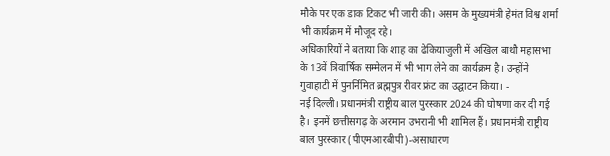मौके पर एक डाक टिकट भी जारी की। असम के मुख्यमंत्री हेमंत विश्व शर्मा भी कार्यक्रम में मौजूद रहे।
अधिकारियों ने बताया कि शाह का ढेकियाजुली में अखिल बाथौ महासभा के 13वें त्रिवार्षिक सम्मेलन में भी भाग लेने का कार्यक्रम है। उन्होंने गुवाहाटी में पुनर्निमित ब्रह्मपुत्र रीवर फ्रंट का उद्घाटन किया। -
नई दिल्ली। प्रधानमंत्री राष्ट्रीय बाल पुरस्कार 2024 की घोषणा कर दी गई है। इनमें छत्तीसगढ़ के अरमान उभरानी भी शामिल हैं। प्रधानमंत्री राष्ट्रीय बाल पुरस्कार (पीएमआरबीपी)-असाधारण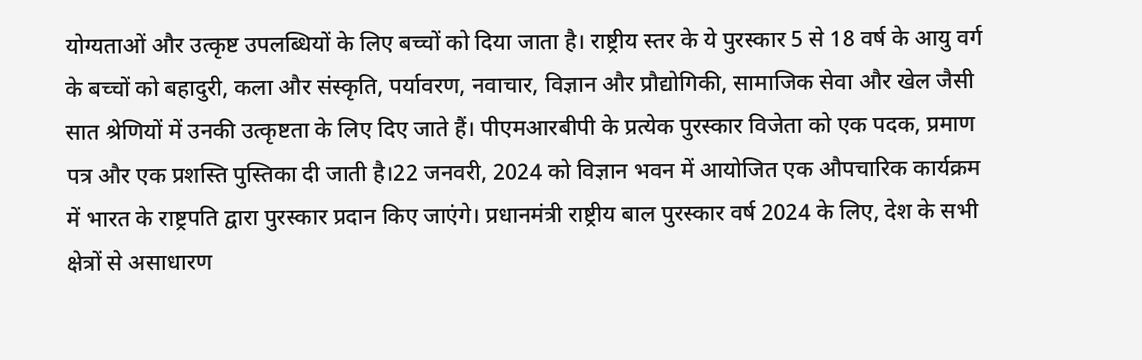योग्यताओं और उत्कृष्ट उपलब्धियों के लिए बच्चों को दिया जाता है। राष्ट्रीय स्तर के ये पुरस्कार 5 से 18 वर्ष के आयु वर्ग के बच्चों को बहादुरी, कला और संस्कृति, पर्यावरण, नवाचार, विज्ञान और प्रौद्योगिकी, सामाजिक सेवा और खेल जैसी सात श्रेणियों में उनकी उत्कृष्टता के लिए दिए जाते हैं। पीएमआरबीपी के प्रत्येक पुरस्कार विजेता को एक पदक, प्रमाण पत्र और एक प्रशस्ति पुस्तिका दी जाती है।22 जनवरी, 2024 को विज्ञान भवन में आयोजित एक औपचारिक कार्यक्रम में भारत के राष्ट्रपति द्वारा पुरस्कार प्रदान किए जाएंगे। प्रधानमंत्री राष्ट्रीय बाल पुरस्कार वर्ष 2024 के लिए, देश के सभी क्षेत्रों से असाधारण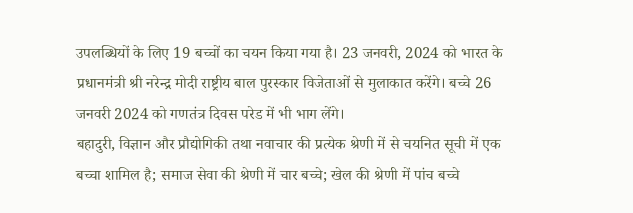उपलब्धियों के लिए 19 बच्चों का चयन किया गया है। 23 जनवरी, 2024 को भारत के प्रधानमंत्री श्री नरेन्द्र मोदी राष्ट्रीय बाल पुरस्कार विजेताओं से मुलाकात करेंगे। बच्चे 26 जनवरी 2024 को गणतंत्र दिवस परेड में भी भाग लेंगे।
बहादुरी, विज्ञान और प्रौद्योगिकी तथा नवाचार की प्रत्येक श्रेणी में से चयनित सूची में एक बच्चा शामिल है; समाज सेवा की श्रेणी में चार बच्चे; खेल की श्रेणी में पांच बच्चे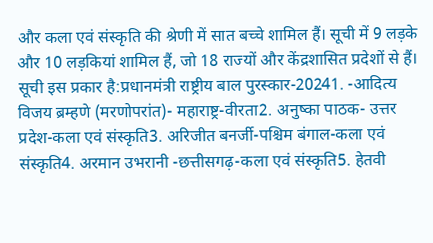और कला एवं संस्कृति की श्रेणी में सात बच्चे शामिल हैं। सूची में 9 लड़के और 10 लड़कियां शामिल हैं, जो 18 राज्यों और केंद्रशासित प्रदेशों से हैं। सूची इस प्रकार है:प्रधानमंत्री राष्ट्रीय बाल पुरस्कार-20241. -आदित्य विजय ब्रम्हणे (मरणोपरांत)- महाराष्ट्र-वीरता2. अनुष्का पाठक- उत्तर प्रदेश-कला एवं संस्कृति3. अरिजीत बनर्जी-पश्चिम बंगाल-कला एवं संस्कृति4. अरमान उभरानी -छत्तीसगढ़-कला एवं संस्कृति5. हेतवी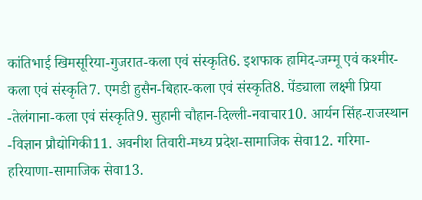कांतिभाई खिमसूरिया-गुजरात-कला एवं संस्कृति6. इशफाक हामिद-जम्मू एवं कश्मीर-कला एवं संस्कृति7. एमडी हुसैन-बिहार-कला एवं संस्कृति8. पेंड्याला लक्ष्मी प्रिया -तेलंगाना-कला एवं संस्कृति9. सुहानी चौहान-दिल्ली-नवाचार10. आर्यन सिंह-राजस्थान -विज्ञान प्रौद्योगिकी11. अवनीश तिवारी-मध्य प्रदेश-सामाजिक सेवा12. गरिमा-हरियाणा-सामाजिक सेवा13.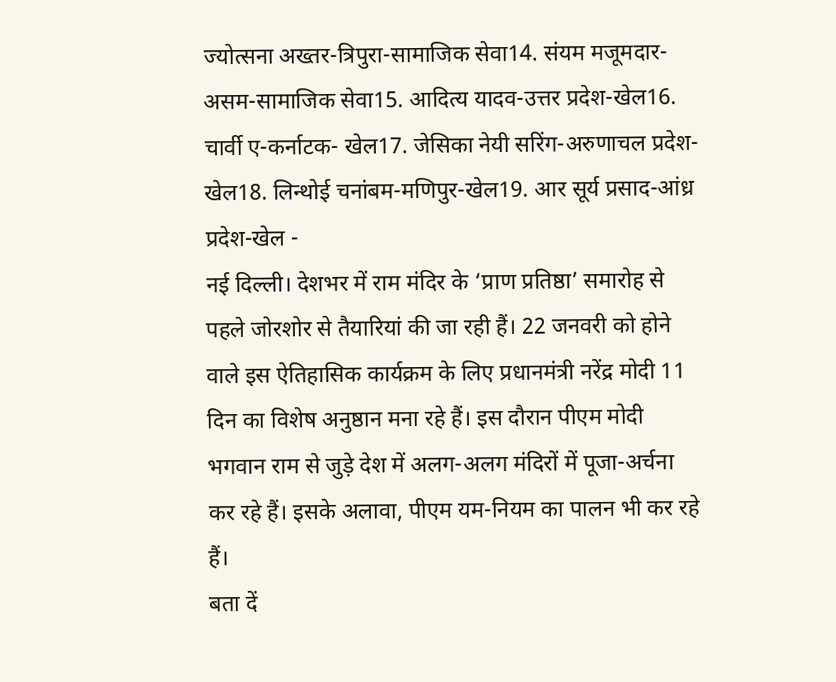ज्योत्सना अख्तर-त्रिपुरा-सामाजिक सेवा14. संयम मजूमदार-असम-सामाजिक सेवा15. आदित्य यादव-उत्तर प्रदेश-खेल16. चार्वी ए-कर्नाटक- खेल17. जेसिका नेयी सरिंग-अरुणाचल प्रदेश-खेल18. लिन्थोई चनांबम-मणिपुर-खेल19. आर सूर्य प्रसाद-आंध्र प्रदेश-खेल -
नई दिल्ली। देशभर में राम मंदिर के ‘प्राण प्रतिष्ठा’ समारोह से पहले जोरशोर से तैयारियां की जा रही हैं। 22 जनवरी को होने वाले इस ऐतिहासिक कार्यक्रम के लिए प्रधानमंत्री नरेंद्र मोदी 11 दिन का विशेष अनुष्ठान मना रहे हैं। इस दौरान पीएम मोदी भगवान राम से जुड़े देश में अलग-अलग मंदिरों में पूजा-अर्चना कर रहे हैं। इसके अलावा, पीएम यम-नियम का पालन भी कर रहे हैं।
बता दें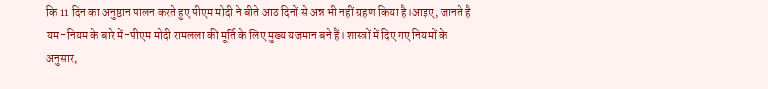कि 11 दिन का अनुष्ठान पालन करते हुए पीएम मोदी ने बीते आठ दिनों से अन्न भी नहीं ग्रहण किया है।आइए, जानते है यम-नियम के बारे में-पीएम मोदी रामलला की मूर्ति के लिए मुख्य यजमान बने हैं। शास्त्रों में दिए गए नियमों के अनुसार,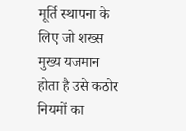मूर्ति स्थापना के लिए जो शख्स मुख्य यजमान होता है उसे कठोर नियमों का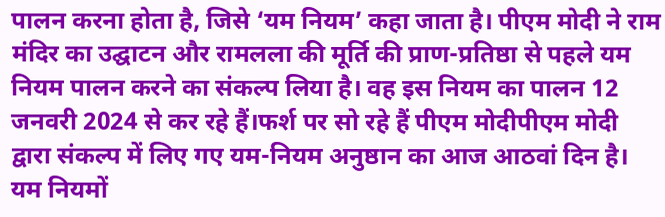पालन करना होता है, जिसे ‘यम नियम’ कहा जाता है। पीएम मोदी ने राम मंदिर का उद्घाटन और रामलला की मूर्ति की प्राण-प्रतिष्ठा से पहले यम नियम पालन करने का संकल्प लिया है। वह इस नियम का पालन 12 जनवरी 2024 से कर रहे हैं।फर्श पर सो रहे हैं पीएम मोदीपीएम मोदी द्वारा संकल्प में लिए गए यम-नियम अनुष्ठान का आज आठवां दिन है। यम नियमों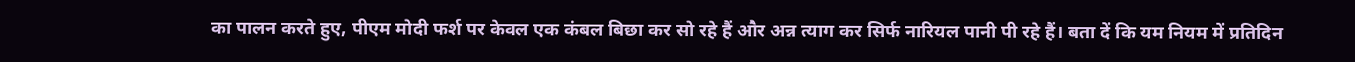का पालन करते हुए, पीएम मोदी फर्श पर केवल एक कंबल बिछा कर सो रहे हैं और अन्न त्याग कर सिर्फ नारियल पानी पी रहे हैं। बता दें कि यम नियम में प्रतिदिन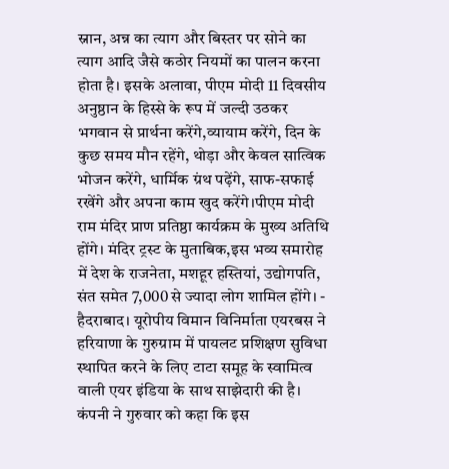स्नान, अन्न का त्याग और बिस्तर पर सोने का त्याग आदि जैसे कठोर नियमों का पालन करना होता है। इसके अलावा, पीएम मोदी 11 दिवसीय अनुष्ठान के हिस्से के रूप में जल्दी उठकर भगवान से प्रार्थना करेंगे,व्यायाम करेंगे, दिन के कुछ समय मौन रहेंगे, थोड़ा और केवल सात्विक भोजन करेंगे, धार्मिक ग्रंथ पढ़ेंगे, साफ-सफाई रखेंगे और अपना काम खुद करेंगे।पीएम मोदी राम मंदिर प्राण प्रतिष्ठा कार्यक्रम के मुख्य अतिथि होंगे। मंदिर ट्रस्ट के मुताबिक,इस भव्य समारोह में देश के राजनेता, मशहूर हस्तियां, उद्योगपति, संत समेत 7,000 से ज्यादा लोग शामिल होंगे। -
हैदराबाद। यूरोपीय विमान विनिर्माता एयरबस ने हरियाणा के गुरुग्राम में पायलट प्रशिक्षण सुविधा स्थापित करने के लिए टाटा समूह के स्वामित्व वाली एयर इंडिया के साथ साझेदारी की है। कंपनी ने गुरुवार को कहा कि इस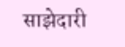साझेदारी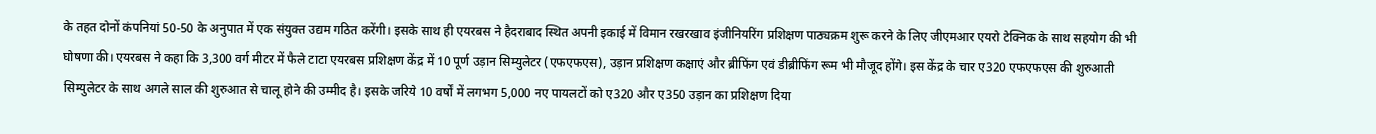के तहत दोनों कंपनियां 50-50 के अनुपात में एक संयुक्त उद्यम गठित करेंगी। इसके साथ ही एयरबस ने हैदराबाद स्थित अपनी इकाई में विमान रखरखाव इंजीनियरिंग प्रशिक्षण पाठ्यक्रम शुरू करने के लिए जीएमआर एयरो टेक्निक के साथ सहयोग की भी घोषणा की। एयरबस ने कहा कि 3,300 वर्ग मीटर में फैले टाटा एयरबस प्रशिक्षण केंद्र में 10 पूर्ण उड़ान सिम्युलेटर (एफएफएस), उड़ान प्रशिक्षण कक्षाएं और ब्रीफिंग एवं डीब्रीफिंग रूम भी मौजूद होंगे। इस केंद्र के चार ए320 एफएफएस की शुरुआती सिम्युलेटर के साथ अगले साल की शुरुआत से चालू होने की उम्मीद है। इसके जरिये 10 वर्षों में लगभग 5,000 नए पायलटों को ए320 और ए350 उड़ान का प्रशिक्षण दिया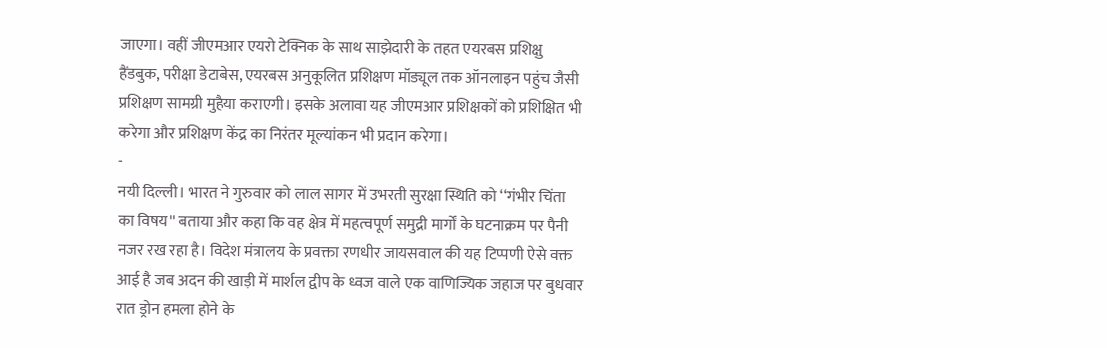जाएगा। वहीं जीएमआर एयरो टेक्निक के साथ साझेदारी के तहत एयरबस प्रशिक्षु हैंडबुक, परीक्षा डेटाबेस, एयरबस अनुकूलित प्रशिक्षण मॉड्यूल तक ऑनलाइन पहुंच जैसी प्रशिक्षण सामग्री मुहैया कराएगी। इसके अलावा यह जीएमआर प्रशिक्षकों को प्रशिक्षित भी करेगा और प्रशिक्षण केंद्र का निरंतर मूल्यांकन भी प्रदान करेगा।
-
नयी दिल्ली। भारत ने गुरुवार को लाल सागर में उभरती सुरक्षा स्थिति को ‘‘गंभीर चिंता का विषय'' बताया और कहा कि वह क्षेत्र में महत्वपूर्ण समुद्री मार्गों के घटनाक्रम पर पैनी नजर रख रहा है। विदेश मंत्रालय के प्रवक्ता रणधीर जायसवाल की यह टिप्पणी ऐसे वक्त आई है जब अदन की खाड़ी में मार्शल द्वीप के ध्वज वाले एक वाणिज्यिक जहाज पर बुधवार रात ड्रोन हमला होने के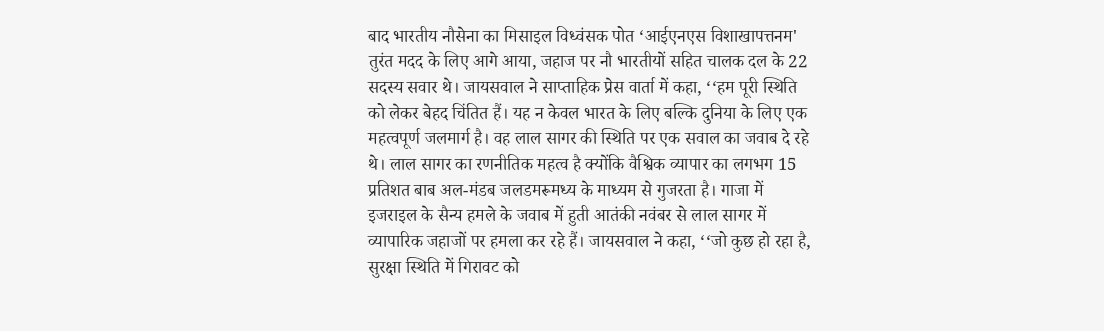बाद भारतीय नौसेना का मिसाइल विध्वंसक पोत ‘आईएनएस विशाखापत्तनम' तुरंत मदद के लिए आगे आया, जहाज पर नौ भारतीयों सहित चालक दल के 22 सदस्य सवार थे। जायसवाल ने साप्ताहिक प्रेस वार्ता में कहा, ‘‘हम पूरी स्थिति को लेकर बेहद चिंतित हैं। यह न केवल भारत के लिए बल्कि दुनिया के लिए एक महत्वपूर्ण जलमार्ग है। वह लाल सागर की स्थिति पर एक सवाल का जवाब दे रहे थे। लाल सागर का रणनीतिक महत्व है क्योंकि वैश्विक व्यापार का लगभग 15 प्रतिशत बाब अल-मंडब जलडमरूमध्य के माध्यम से गुजरता है। गाजा में इजराइल के सैन्य हमले के जवाब में हुती आतंकी नवंबर से लाल सागर में व्यापारिक जहाजों पर हमला कर रहे हैं। जायसवाल ने कहा, ‘‘जो कुछ हो रहा है, सुरक्षा स्थिति में गिरावट को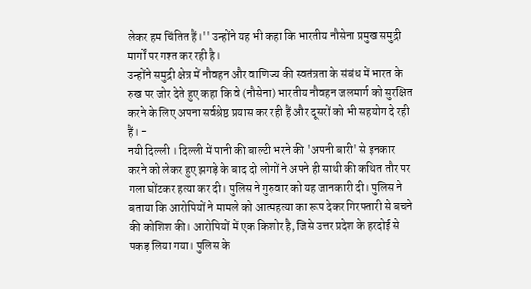लेकर हम चिंतित हैं।'' उन्होंने यह भी कहा कि भारतीय नौसेना प्रमुख समुद्री मार्गों पर गश्त कर रही है।
उन्होंने समुद्री क्षेत्र में नौवहन और वाणिज्य की स्वतंत्रता के संबंध में भारत के रुख पर जोर देते हुए कहा कि वे (नौसेना) भारतीय नौवहन जलमार्ग को सुरक्षित करने के लिए अपना सर्वश्रेष्ठ प्रयास कर रही हैं और दूसरों को भी सहयोग दे रही हैं। -
नयी दिल्ली । दिल्ली में पानी की बाल्टी भरने की 'अपनी बारी' से इनकार करने को लेकर हुए झगड़े के बाद दो लोगों ने अपने ही साथी की कथित तौर पर गला घोंटकर हत्या कर दी। पुलिस ने गुरुवार को यह जानकारी दी। पुलिस ने बताया कि आरोपियों ने मामले को आत्महत्या का रूप देकर गिरफ्तारी से बचने की कोशिश की। आरोपियों में एक किशोर है, जिसे उत्तर प्रदेश के हरदोई से पकड़ लिया गया। पुलिस के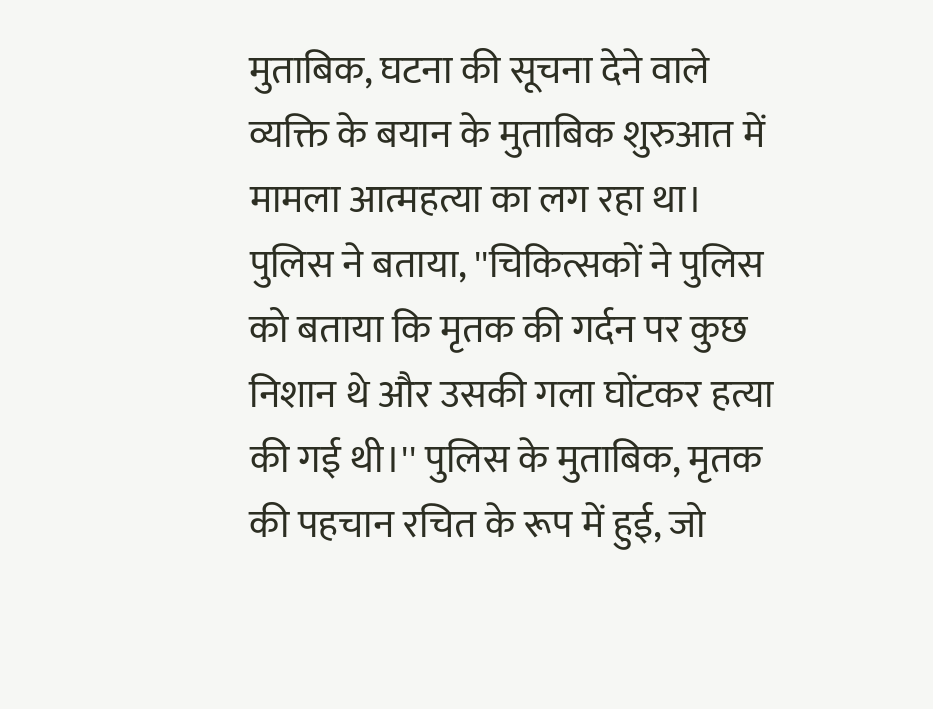मुताबिक, घटना की सूचना देने वाले व्यक्ति के बयान के मुताबिक शुरुआत में मामला आत्महत्या का लग रहा था। पुलिस ने बताया, ''चिकित्सकों ने पुलिस को बताया कि मृतक की गर्दन पर कुछ निशान थे और उसकी गला घोंटकर हत्या की गई थी।'' पुलिस के मुताबिक, मृतक की पहचान रचित के रूप में हुई, जो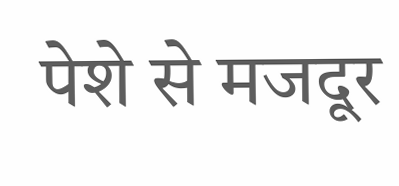पेशे से मजदूर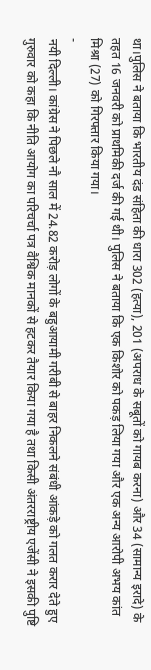था।पुलिस ने बताया कि भारतीय दंड संहिता की धारा 302 (हत्या), 201 (अपराध के सबूतों को गायब करना) और 34 (सामान्य इरादे) के तहत 16 जनवरी को प्राथमिकी दर्ज की गई थी। पुलिस ने बताया कि एक किशोर को पकड़ लिया गया और एक अन्य आरोपी अभय कांत मिश्रा (27) को गिरफ्तार किया गया।
-
नयी दिल्ली। कांग्रेस ने पिछले नौ साल में 24.82 करोड़ लोगों के बहुआयामी गरीबी से बाहर निकलने संबंधी आंकड़े को गलत करार देते हुए गुरुवार को कहा कि नीति आयोग का परिचर्चा पत्र वैश्विक मानकों से हटकर तैयार किया गया है तथा किसी अंतरराष्ट्रीय एजेंसी ने इसकी पुष्टि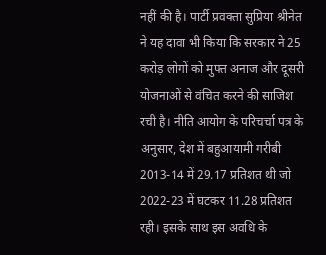नहीं की है। पार्टी प्रवक्ता सुप्रिया श्रीनेत ने यह दावा भी किया कि सरकार ने 25 करोड़ लोगों को मुफ्त अनाज और दूसरी योजनाओं से वंचित करने की साजिश रची है। नीति आयोग के परिचर्चा पत्र के अनुसार, देश में बहुआयामी गरीबी 2013-14 में 29.17 प्रतिशत थी जो 2022-23 में घटकर 11.28 प्रतिशत रही। इसके साथ इस अवधि के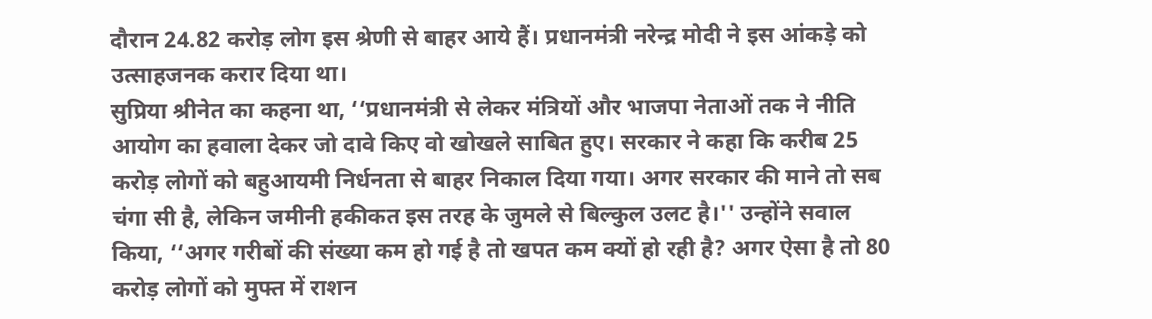दौरान 24.82 करोड़ लोग इस श्रेणी से बाहर आये हैं। प्रधानमंत्री नरेन्द्र मोदी ने इस आंकड़े को उत्साहजनक करार दिया था।
सुप्रिया श्रीनेत का कहना था, ‘‘प्रधानमंत्री से लेकर मंत्रियों और भाजपा नेताओं तक ने नीति आयोग का हवाला देकर जो दावे किए वो खोखले साबित हुए। सरकार ने कहा कि करीब 25 करोड़ लोगों को बहुआयमी निर्धनता से बाहर निकाल दिया गया। अगर सरकार की माने तो सब चंगा सी है, लेकिन जमीनी हकीकत इस तरह के जुमले से बिल्कुल उलट है।'' उन्होंने सवाल किया, ‘‘अगर गरीबों की संख्या कम हो गई है तो खपत कम क्यों हो रही है? अगर ऐसा है तो 80 करोड़ लोगों को मुफ्त में राशन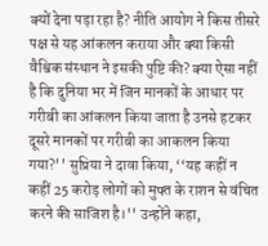क्यों देना पड़ा रहा है? नीति आयोग ने किस तीसरे पक्ष से यह आंकलन कराया और क्या किसी वैश्विक संस्थान ने इसकी पुष्टि की? क्या ऐसा नहीं है कि दुनिया भर में जिन मानकों के आधार पर गरीबी का आंकलन किया जाता है उनसे हटकर दूसरे मानकों पर गरीबी का आकलन किया गया?'' सुप्रिया ने दावा किया, ‘‘यह कहीं न कहीं 25 करोड़ लोगों को मुफ्त के राशन से वंचित करने की साजिश है।'' उन्होंने कहा,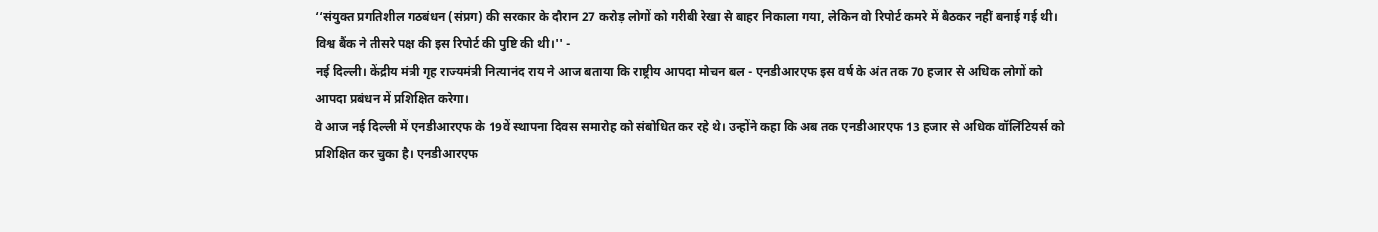‘‘संयुक्त प्रगतिशील गठबंधन (संप्रग) की सरकार के दौरान 27 करोड़ लोगों को गरीबी रेखा से बाहर निकाला गया, लेकिन वो रिपोर्ट कमरे में बैठकर नहीं बनाई गई थी। विश्व बैंक ने तीसरे पक्ष की इस रिपोर्ट की पुष्टि की थी।'' -
नई दिल्ली। केंद्रीय मंत्री गृह राज्यमंत्री नित्यानंद राय ने आज बताया कि राष्ट्रीय आपदा मोचन बल - एनडीआरएफ इस वर्ष के अंत तक 70 हजार से अधिक लोगों को आपदा प्रबंधन में प्रशिक्षित करेगा।
वे आज नई दिल्ली में एनडीआरएफ के 19वें स्थापना दिवस समारोह को संबोधित कर रहे थे। उन्होंने कहा कि अब तक एनडीआरएफ 13 हजार से अधिक वॉलिंटियर्स को प्रशिक्षित कर चुका है। एनडीआरएफ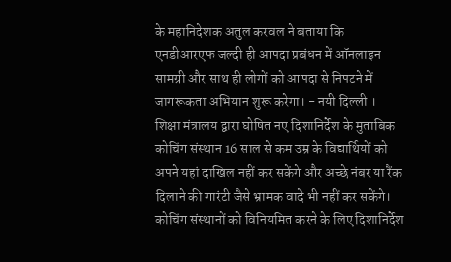के महानिदेशक अतुल करवल ने बताया कि एनडीआरएफ जल्दी ही आपदा प्रबंधन में ऑनलाइन सामग्री और साथ ही लोगों को आपदा से निपटने में जागरूकता अभियान शुरू करेगा। - नयी दिल्ली । शिक्षा मंत्रालय द्वारा घोषित नए दिशानिर्देश के मुताबिक कोचिंग संस्थान 16 साल से कम उम्र के विद्यार्थियों को अपने यहां दाखिल नहीं कर सकेंगे और अच्छे नंबर या रैंक दिलाने की गारंटी जैसे भ्रामक वादे भी नहीं कर सकेंगे। कोचिंग संस्थानों को विनियमित करने के लिए दिशानिर्देश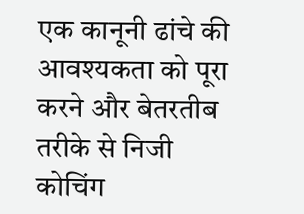एक कानूनी ढांचे की आवश्यकता को पूरा करने और बेतरतीब तरीके से निजी कोचिंग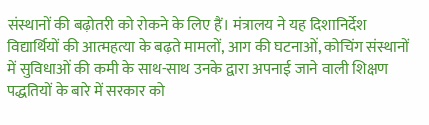संस्थानों की बढ़ोतरी को रोकने के लिए हैं। मंत्रालय ने यह दिशानिर्देश विद्यार्थियों की आत्महत्या के बढ़ते मामलों, आग की घटनाओं, कोचिंग संस्थानों में सुविधाओं की कमी के साथ-साथ उनके द्वारा अपनाई जाने वाली शिक्षण पद्धतियों के बारे में सरकार को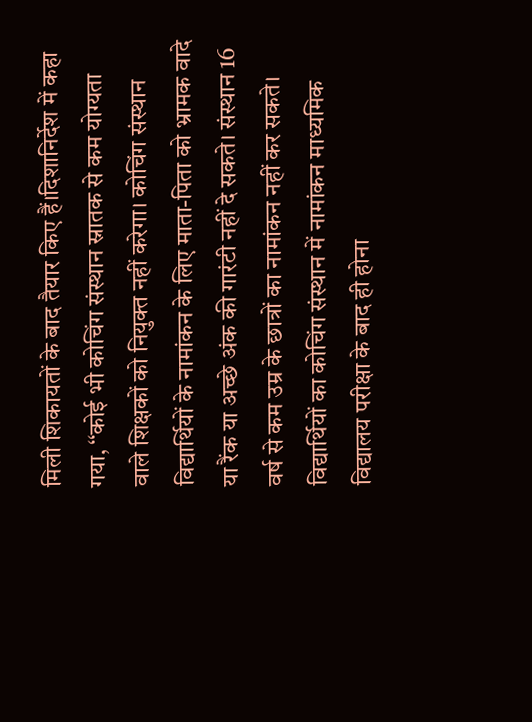मिली शिकायतों के बाद तैयार किए हैं।दिशानिर्देश में कहा गया, ‘‘कोई भी कोचिंग संस्थान स्नातक से कम योग्यता वाले शिक्षकों को नियुक्त नहीं करेगा। कोचिंग संस्थान विद्यार्थियों के नामांकन के लिए माता-पिता को भ्रामक वादे या रैंक या अच्छे अंक की गारंटी नहीं दे सकते। संस्थान 16 वर्ष से कम उम्र के छात्रों का नामांकन नहीं कर सकते। विद्यार्थियों का कोचिंग संस्थान में नामांकन माध्यमिक विद्यालय परीक्षा के बाद ही होना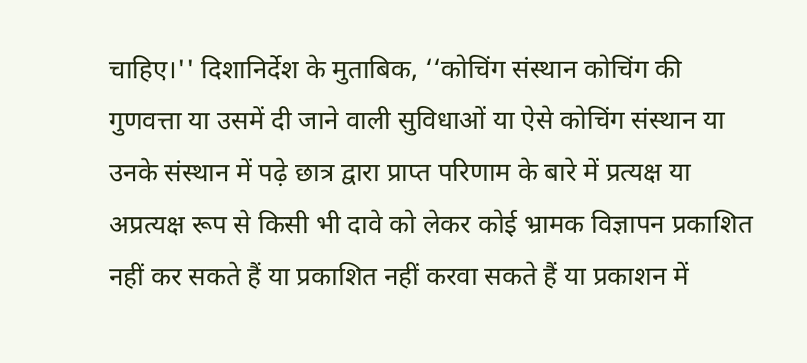चाहिए।'' दिशानिर्देश के मुताबिक, ‘‘कोचिंग संस्थान कोचिंग की गुणवत्ता या उसमें दी जाने वाली सुविधाओं या ऐसे कोचिंग संस्थान या उनके संस्थान में पढ़े छात्र द्वारा प्राप्त परिणाम के बारे में प्रत्यक्ष या अप्रत्यक्ष रूप से किसी भी दावे को लेकर कोई भ्रामक विज्ञापन प्रकाशित नहीं कर सकते हैं या प्रकाशित नहीं करवा सकते हैं या प्रकाशन में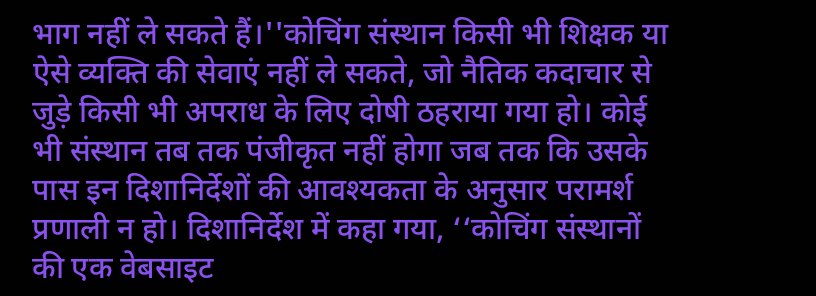भाग नहीं ले सकते हैं।''कोचिंग संस्थान किसी भी शिक्षक या ऐसे व्यक्ति की सेवाएं नहीं ले सकते, जो नैतिक कदाचार से जुड़े किसी भी अपराध के लिए दोषी ठहराया गया हो। कोई भी संस्थान तब तक पंजीकृत नहीं होगा जब तक कि उसके पास इन दिशानिर्देशों की आवश्यकता के अनुसार परामर्श प्रणाली न हो। दिशानिर्देश में कहा गया, ‘‘कोचिंग संस्थानों की एक वेबसाइट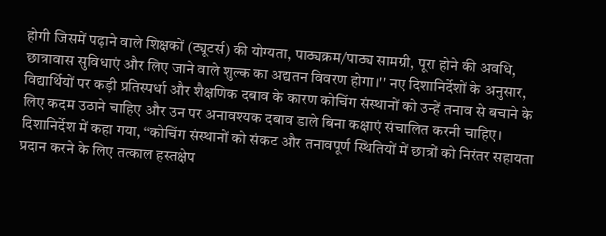होगी जिसमें पढ़ाने वाले शिक्षकों (ट्यूटर्स) की योग्यता, पाठ्यक्रम/पाठ्य सामग्री, पूरा होने की अवधि, छात्रावास सुविधाएं और लिए जाने वाले शुल्क का अद्यतन विवरण होगा।'' नए दिशानिर्देशों के अनुसार, विद्यार्थियों पर कड़ी प्रतिस्पर्धा और शैक्षणिक दबाव के कारण कोचिंग संस्थानों को उन्हें तनाव से बचाने के लिए कदम उठाने चाहिए और उन पर अनावश्यक दबाव डाले बिना कक्षाएं संचालित करनी चाहिए। दिशानिर्देश में कहा गया, ‘‘कोचिंग संस्थानों को संकट और तनावपूर्ण स्थितियों में छात्रों को निरंतर सहायता प्रदान करने के लिए तत्काल हस्तक्षेप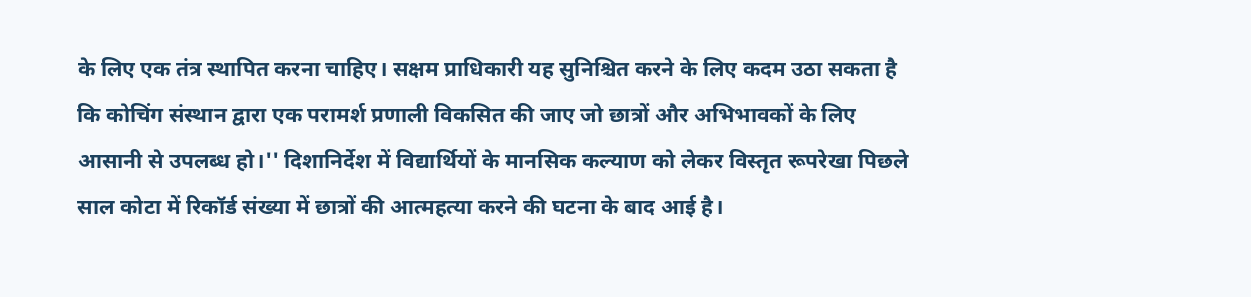के लिए एक तंत्र स्थापित करना चाहिए। सक्षम प्राधिकारी यह सुनिश्चित करने के लिए कदम उठा सकता है कि कोचिंग संस्थान द्वारा एक परामर्श प्रणाली विकसित की जाए जो छात्रों और अभिभावकों के लिए आसानी से उपलब्ध हो।'' दिशानिर्देश में विद्यार्थियों के मानसिक कल्याण को लेकर विस्तृत रूपरेखा पिछले साल कोटा में रिकॉर्ड संख्या में छात्रों की आत्महत्या करने की घटना के बाद आई है।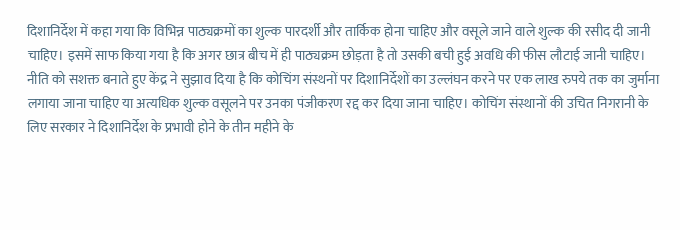दिशानिर्देश में कहा गया कि विभिन्न पाठ्यक्रमों का शुल्क पारदर्शी और तार्किक होना चाहिए और वसूले जाने वाले शुल्क की रसीद दी जानी चाहिए। इसमें साफ किया गया है कि अगर छात्र बीच में ही पाठ्यक्रम छोड़ता है तो उसकी बची हुई अवधि की फीस लौटाई जानी चाहिए। नीति को सशक्त बनाते हुए केंद्र ने सुझाव दिया है कि कोचिंग संस्थनों पर दिशानिर्देशों का उल्लंघन करने पर एक लाख रुपये तक का जुर्माना लगाया जाना चाहिए या अत्यधिक शुल्क वसूलने पर उनका पंजीकरण रद्द कर दिया जाना चाहिए। कोचिंग संस्थानों की उचित निगरानी के लिए सरकार ने दिशानिर्देश के प्रभावी होने के तीन महीने के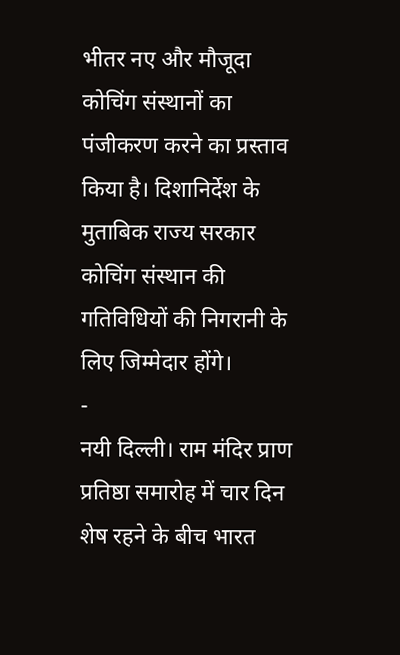भीतर नए और मौजूदा कोचिंग संस्थानों का पंजीकरण करने का प्रस्ताव किया है। दिशानिर्देश के मुताबिक राज्य सरकार कोचिंग संस्थान की गतिविधियों की निगरानी के लिए जिम्मेदार होंगे।
-
नयी दिल्ली। राम मंदिर प्राण प्रतिष्ठा समारोह में चार दिन शेष रहने के बीच भारत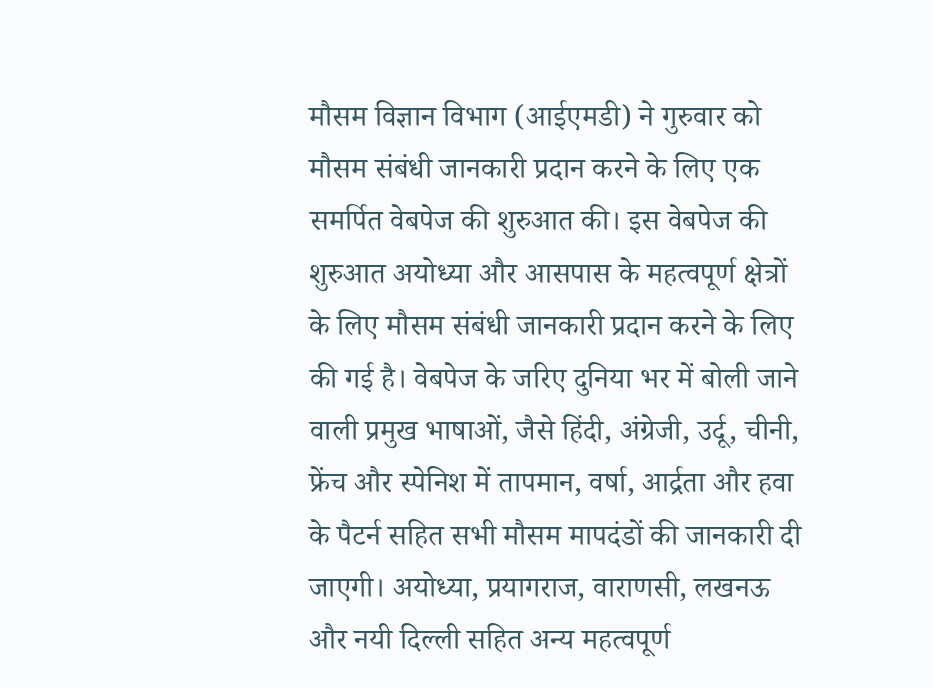मौसम विज्ञान विभाग (आईएमडी) ने गुरुवार को मौसम संबंधी जानकारी प्रदान करने के लिए एक समर्पित वेबपेज की शुरुआत की। इस वेबपेज की शुरुआत अयोध्या और आसपास के महत्वपूर्ण क्षेत्रों के लिए मौसम संबंधी जानकारी प्रदान करने के लिए की गई है। वेबपेज के जरिए दुनिया भर में बोली जाने वाली प्रमुख भाषाओं, जैसे हिंदी, अंग्रेजी, उर्दू, चीनी, फ्रेंच और स्पेनिश में तापमान, वर्षा, आर्द्रता और हवा के पैटर्न सहित सभी मौसम मापदंडों की जानकारी दी जाएगी। अयोध्या, प्रयागराज, वाराणसी, लखनऊ और नयी दिल्ली सहित अन्य महत्वपूर्ण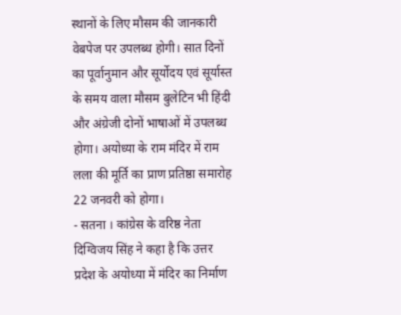स्थानों के लिए मौसम की जानकारी वेबपेज पर उपलब्ध होगी। सात दिनों का पूर्वानुमान और सूर्योदय एवं सूर्यास्त के समय वाला मौसम बुलेटिन भी हिंदी और अंग्रेजी दोनों भाषाओं में उपलब्ध होगा। अयोध्या के राम मंदिर में राम लला की मूर्ति का प्राण प्रतिष्ठा समारोह 22 जनवरी को होगा।
- सतना । कांग्रेस के वरिष्ठ नेता दिग्विजय सिंह ने कहा है कि उत्तर प्रदेश के अयोध्या में मंदिर का निर्माण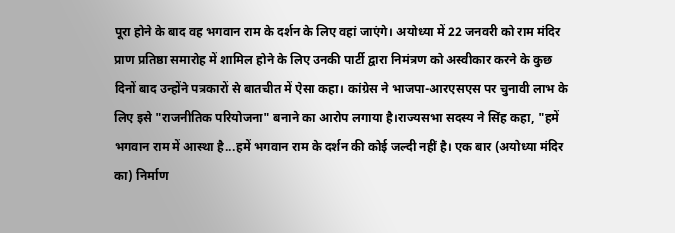पूरा होने के बाद वह भगवान राम के दर्शन के लिए वहां जाएंगे। अयोध्या में 22 जनवरी को राम मंदिर प्राण प्रतिष्ठा समारोह में शामिल होने के लिए उनकी पार्टी द्वारा निमंत्रण को अस्वीकार करने के कुछ दिनों बाद उन्होंने पत्रकारों से बातचीत में ऐसा कहा। कांग्रेस ने भाजपा-आरएसएस पर चुनावी लाभ के लिए इसे "राजनीतिक परियोजना" बनाने का आरोप लगाया है।राज्यसभा सदस्य ने सिंह कहा, "हमें भगवान राम में आस्था है...हमें भगवान राम के दर्शन की कोई जल्दी नहीं है। एक बार (अयोध्या मंदिर का) निर्माण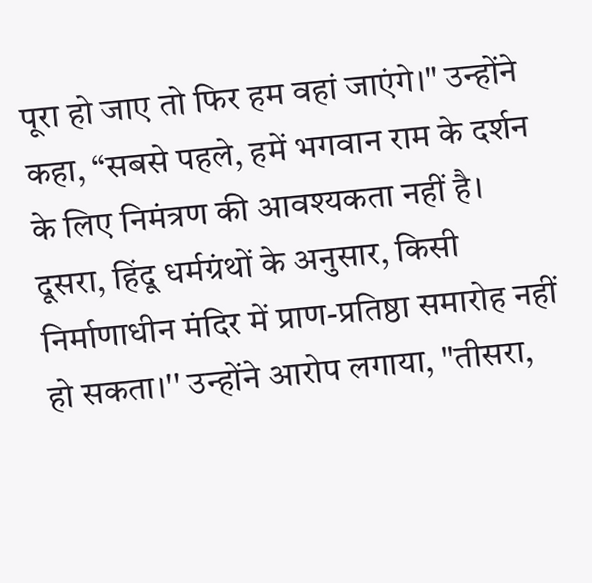पूरा हो जाए तो फिर हम वहां जाएंगे।" उन्होंने कहा, “सबसे पहले, हमें भगवान राम के दर्शन के लिए निमंत्रण की आवश्यकता नहीं है। दूसरा, हिंदू धर्मग्रंथों के अनुसार, किसी निर्माणाधीन मंदिर में प्राण-प्रतिष्ठा समारोह नहीं हो सकता।'' उन्होंने आरोप लगाया, "तीसरा,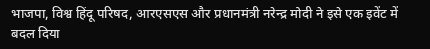भाजपा, विश्व हिंदू परिषद, आरएसएस और प्रधानमंत्री नरेन्द्र मोदी ने इसे एक इवेंट में बदल दिया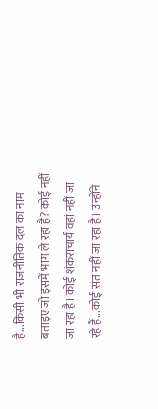है...किसी भी राजनीतिक दल का नाम बताइए जो इसमें भाग ले रहा है? कोई नहीं जा रहा है। कोई शंकराचार्य वहां नहीं जा रहे हैं...कोई संत नहीं जा रहा है। उन्होंने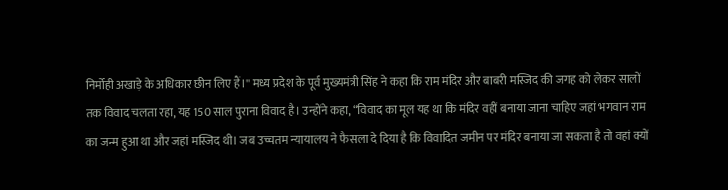निर्मोही अखाड़े के अधिकार छीन लिए हैं।'' मध्य प्रदेश के पूर्व मुख्यमंत्री सिंह ने कहा कि राम मंदिर और बाबरी मस्जिद की जगह को लेकर सालों तक विवाद चलता रहा, यह 150 साल पुराना विवाद है। उन्होंने कहा, “विवाद का मूल यह था कि मंदिर वहीं बनाया जाना चाहिए जहां भगवान राम का जन्म हुआ था और जहां मस्जिद थी। जब उच्चतम न्यायालय ने फैसला दे दिया है कि विवादित जमीन पर मंदिर बनाया जा सकता है तो वहां क्यों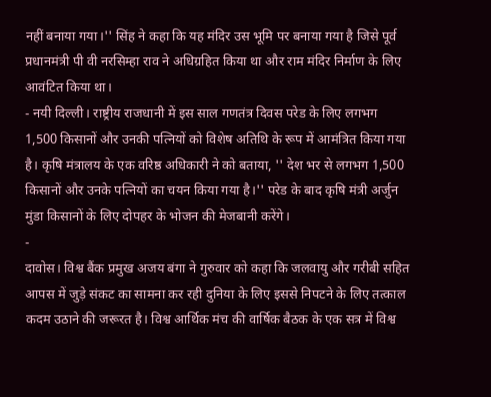नहीं बनाया गया।'' सिंह ने कहा कि यह मंदिर उस भूमि पर बनाया गया है जिसे पूर्व प्रधानमंत्री पी वी नरसिम्हा राव ने अधिग्रहित किया था और राम मंदिर निर्माण के लिए आवंटित किया था।
- नयी दिल्ली। राष्ट्रीय राजधानी में इस साल गणतंत्र दिवस परेड के लिए लगभग 1,500 किसानों और उनकी पत्नियों को विशेष अतिथि के रूप में आमंत्रित किया गया है। कृषि मंत्रालय के एक वरिष्ठ अधिकारी ने को बताया, '' देश भर से लगभग 1,500 किसानों और उनके पत्नियों का चयन किया गया है।'' परेड के बाद कृषि मंत्री अर्जुन मुंडा किसानों के लिए दोपहर के भोजन की मेजबानी करेंगे।
-
दावोस। विश्व बैंक प्रमुख अजय बंगा ने गुरुवार को कहा कि जलवायु और गरीबी सहित आपस में जुड़े संकट का सामना कर रही दुनिया के लिए इससे निपटने के लिए तत्काल कदम उठाने की जरूरत है। विश्व आर्थिक मंच की वार्षिक बैठक के एक सत्र में विश्व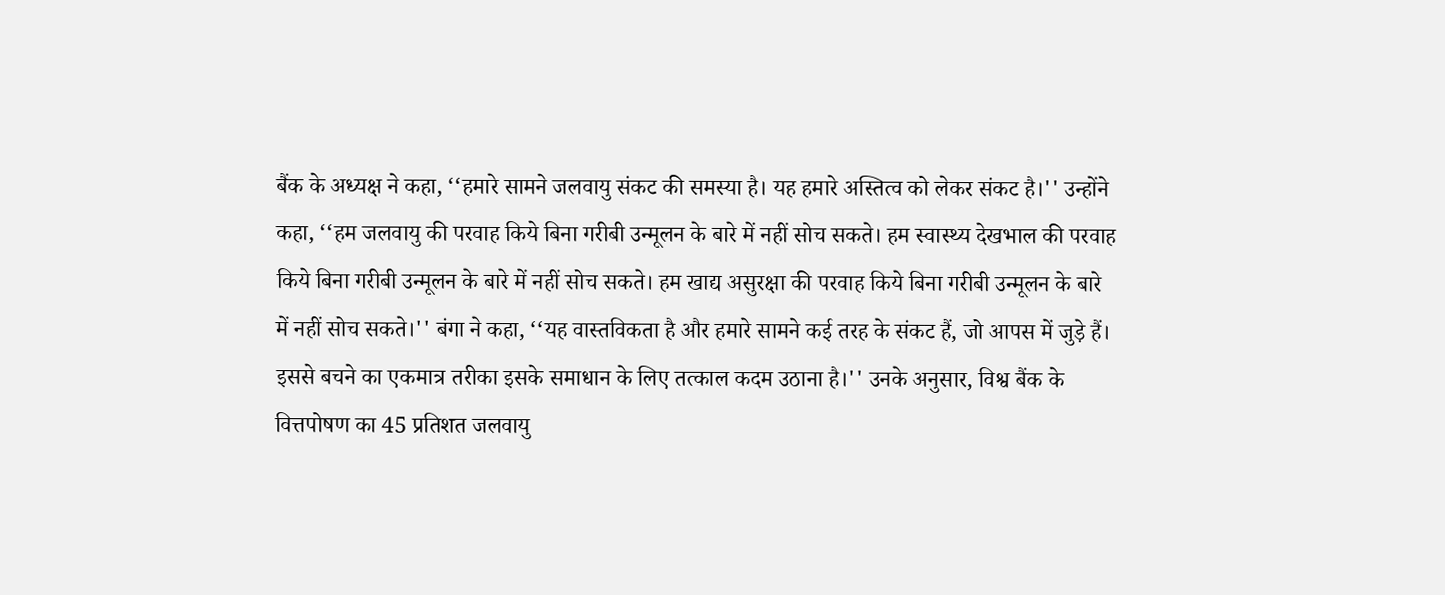बैंक के अध्यक्ष ने कहा, ‘‘हमारे सामने जलवायु संकट की समस्या है। यह हमारे अस्तित्व को लेकर संकट है।'' उन्होंने कहा, ‘‘हम जलवायु की परवाह किये बिना गरीबी उन्मूलन के बारे में नहीं सोच सकते। हम स्वास्थ्य देखभाल की परवाह किये बिना गरीबी उन्मूलन के बारे में नहीं सोच सकते। हम खाद्य असुरक्षा की परवाह किये बिना गरीबी उन्मूलन के बारे में नहीं सोच सकते।'' बंगा ने कहा, ‘‘यह वास्तविकता है और हमारे सामने कई तरह के संकट हैं, जो आपस में जुड़े हैं। इससे बचने का एकमात्र तरीका इसके समाधान के लिए तत्काल कदम उठाना है।'' उनके अनुसार, विश्व बैंक के वित्तपोषण का 45 प्रतिशत जलवायु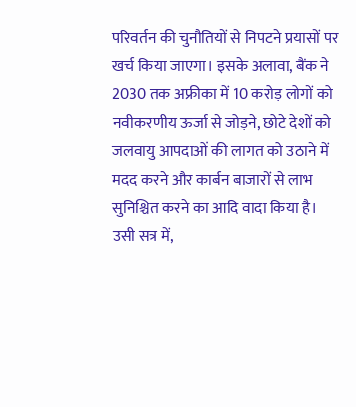परिवर्तन की चुनौतियों से निपटने प्रयासों पर खर्च किया जाएगा। इसके अलावा, बैंक ने 2030 तक अफ्रीका में 10 करोड़ लोगों को नवीकरणीय ऊर्जा से जोड़ने, छोटे देशों को जलवायु आपदाओं की लागत को उठाने में मदद करने और कार्बन बाजारों से लाभ सुनिश्चित करने का आदि वादा किया है। उसी सत्र में,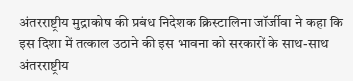अंतरराष्ट्रीय मुद्राकोष की प्रबंध निदेशक क्रिस्टालिना जॉर्जीवा ने कहा कि इस दिशा में तत्काल उठाने की इस भावना को सरकारों के साथ-साथ अंतरराष्ट्रीय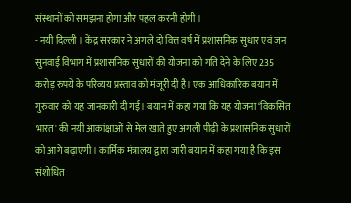संस्थानों को समझना होगा और पहल करनी होगी।
- नयी दिल्ली । केंद्र सरकार ने अगले दो वित्त वर्ष में प्रशासनिक सुधार एवं जन सुनवाई विभाग में प्रशासनिक सुधारों की योजना को गति देने के लिए 235 करोड़ रुपये के परिव्यय प्रस्ताव को मंजूरी दी है। एक आधिकारिक बयान में गुरुवार को यह जानकारी दी गई। बयान में कहा गया कि यह योजना ‘विकसित भारत' की नयी आकांक्षाओं से मेल खाते हुए अगली पीढ़ी के प्रशासनिक सुधारों को आगे बढ़ाएगी। कार्मिक मंत्रालय द्वारा जारी बयान में कहा गया है कि इस संशोधित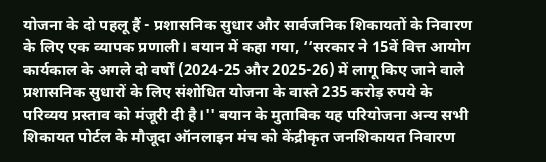योजना के दो पहलू हैं - प्रशासनिक सुधार और सार्वजनिक शिकायतों के निवारण के लिए एक व्यापक प्रणाली। बयान में कहा गया, ‘‘सरकार ने 15वें वित्त आयोग कार्यकाल के अगले दो वर्षों (2024-25 और 2025-26) में लागू किए जाने वाले प्रशासनिक सुधारों के लिए संशोधित योजना के वास्ते 235 करोड़ रुपये के परिव्यय प्रस्ताव को मंजूरी दी है।'' बयान के मुताबिक यह परियोजना अन्य सभी शिकायत पोर्टल के मौजूदा ऑनलाइन मंच को केंद्रीकृत जनशिकायत निवारण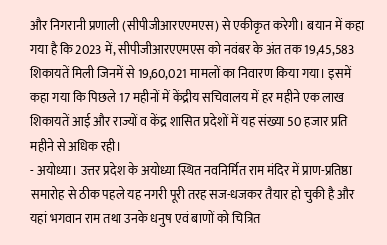और निगरानी प्रणाली (सीपीजीआरएएमएस) से एकीकृत करेगी। बयान में कहा गया है कि 2023 में, सीपीजीआरएएमएस को नवंबर के अंत तक 19,45,583 शिकायतें मिली जिनमें से 19,60,021 मामलों का निवारण किया गया। इसमें कहा गया कि पिछले 17 महीनों में केंद्रीय सचिवालय में हर महीने एक लाख शिकायतें आई और राज्यों व केंद्र शासित प्रदेशों में यह संख्या 50 हजार प्रति महीने से अधिक रही।
- अयोध्या। उत्तर प्रदेश के अयोध्या स्थित नवनिर्मित राम मंदिर में प्राण-प्रतिष्ठा समारोह से ठीक पहले यह नगरी पूरी तरह सज-धजकर तैयार हो चुकी है और यहां भगवान राम तथा उनके धनुष एवं बाणों को चित्रित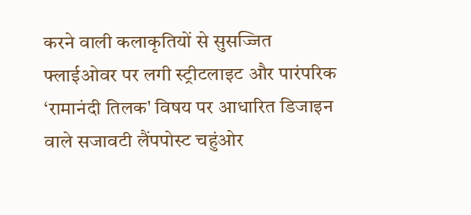करने वाली कलाकृतियों से सुसज्जित फ्लाईओवर पर लगी स्ट्रीटलाइट और पारंपरिक ‘रामानंदी तिलक' विषय पर आधारित डिजाइन वाले सजावटी लैंपपोस्ट चहुंओर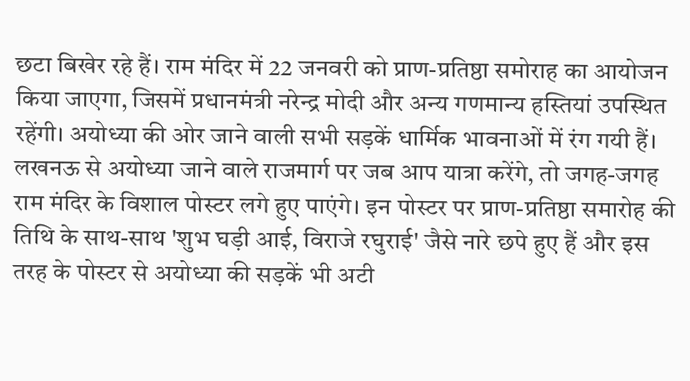छटा बिखेर रहे हैं। राम मंदिर में 22 जनवरी को प्राण-प्रतिष्ठा समोराह का आयोजन किया जाएगा, जिसमें प्रधानमंत्री नरेन्द्र मोदी और अन्य गणमान्य हस्तियां उपस्थित रहेंगी। अयोध्या की ओर जाने वाली सभी सड़कें धार्मिक भावनाओं में रंग गयी हैं। लखनऊ से अयोध्या जाने वाले राजमार्ग पर जब आप यात्रा करेंगे, तो जगह-जगह राम मंदिर के विशाल पोस्टर लगे हुए पाएंगे। इन पोस्टर पर प्राण-प्रतिष्ठा समारोह की तिथि के साथ-साथ 'शुभ घड़ी आई, विराजे रघुराई' जैसे नारे छपे हुए हैं और इस तरह के पोस्टर से अयोध्या की सड़कें भी अटी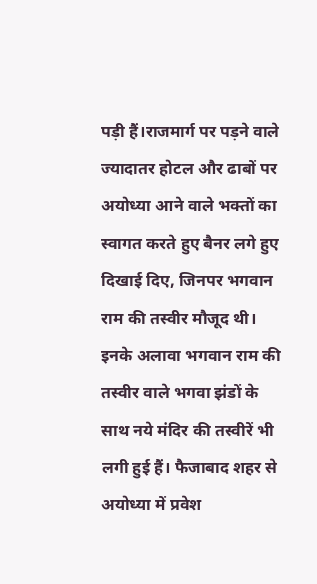पड़ी हैं।राजमार्ग पर पड़ने वाले ज्यादातर होटल और ढाबों पर अयोध्या आने वाले भक्तों का स्वागत करते हुए बैनर लगे हुए दिखाई दिए, जिनपर भगवान राम की तस्वीर मौजूद थी। इनके अलावा भगवान राम की तस्वीर वाले भगवा झंडों के साथ नये मंदिर की तस्वीरें भी लगी हुई हैं। फैजाबाद शहर से अयोध्या में प्रवेश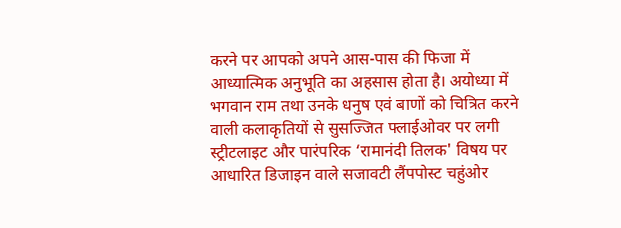करने पर आपको अपने आस-पास की फिजा में आध्यात्मिक अनुभूति का अहसास होता है। अयोध्या में भगवान राम तथा उनके धनुष एवं बाणों को चित्रित करने वाली कलाकृतियों से सुसज्जित फ्लाईओवर पर लगी स्ट्रीटलाइट और पारंपरिक ‘रामानंदी तिलक' विषय पर आधारित डिजाइन वाले सजावटी लैंपपोस्ट चहुंओर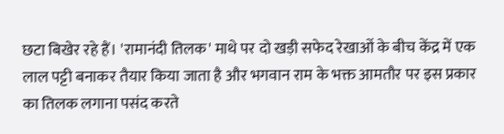छटा बिखेर रहे हैं। 'रामानंदी तिलक' माथे पर दो खड़ी सफेद रेखाओं के बीच केंद्र में एक लाल पट्टी बनाकर तैयार किया जाता है और भगवान राम के भक्त आमतौर पर इस प्रकार का तिलक लगाना पसंद करते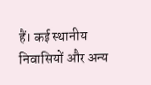हैं। कई स्थानीय निवासियों और अन्य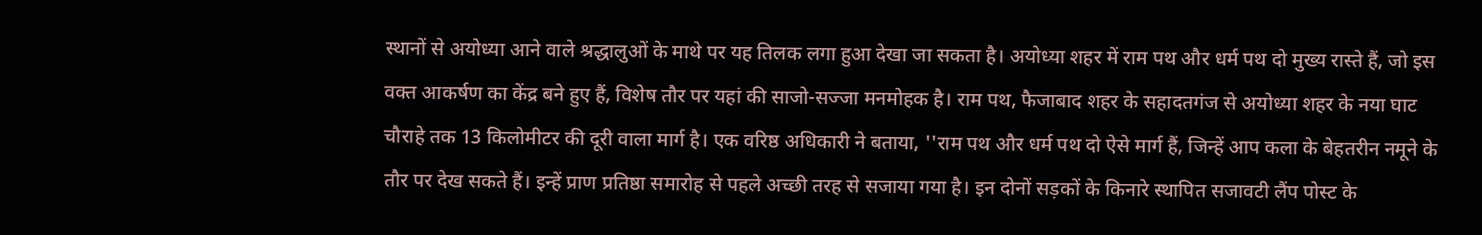स्थानों से अयोध्या आने वाले श्रद्धालुओं के माथे पर यह तिलक लगा हुआ देखा जा सकता है। अयोध्या शहर में राम पथ और धर्म पथ दो मुख्य रास्ते हैं, जो इस वक्त आकर्षण का केंद्र बने हुए हैं, विशेष तौर पर यहां की साजो-सज्जा मनमोहक है। राम पथ, फैजाबाद शहर के सहादतगंज से अयोध्या शहर के नया घाट चौराहे तक 13 किलोमीटर की दूरी वाला मार्ग है। एक वरिष्ठ अधिकारी ने बताया, ''राम पथ और धर्म पथ दो ऐसे मार्ग हैं, जिन्हें आप कला के बेहतरीन नमूने के तौर पर देख सकते हैं। इन्हें प्राण प्रतिष्ठा समारोह से पहले अच्छी तरह से सजाया गया है। इन दोनों सड़कों के किनारे स्थापित सजावटी लैंप पोस्ट के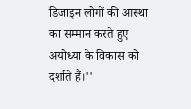डिजाइन लोगों की आस्था का सम्मान करते हुए अयोध्या के विकास को दर्शाते हैं।''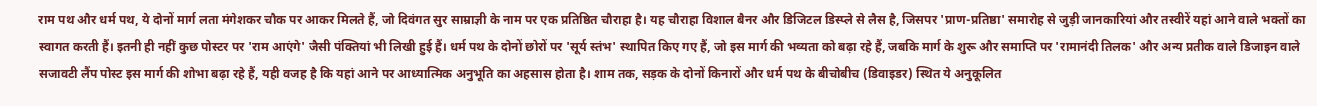राम पथ और धर्म पथ, ये दोनों मार्ग लता मंगेशकर चौक पर आकर मिलते हैं, जो दिवंगत सुर साम्राज्ञी के नाम पर एक प्रतिष्ठित चौराहा है। यह चौराहा विशाल बैनर और डिजिटल डिस्प्ले से लैस है, जिसपर 'प्राण-प्रतिष्ठा' समारोह से जुड़ी जानकारियां और तस्वीरें यहां आने वाले भक्तों का स्वागत करती हैं। इतनी ही नहीं कुछ पोस्टर पर 'राम आएंगे' जैसी पंक्तियां भी लिखी हुई हैं। धर्म पथ के दोनों छोरों पर 'सूर्य स्तंभ' स्थापित किए गए हैं, जो इस मार्ग की भव्यता को बढ़ा रहे हैं, जबकि मार्ग के शुरू और समाप्ति पर 'रामानंदी तिलक' और अन्य प्रतीक वाले डिजाइन वाले सजावटी लैंप पोस्ट इस मार्ग की शोभा बढ़ा रहे हैं, यही वजह है कि यहां आने पर आध्यात्मिक अनुभूति का अहसास होता है। शाम तक, सड़क के दोनों किनारों और धर्म पथ के बीचोबीच (डिवाइडर) स्थित ये अनुकूलित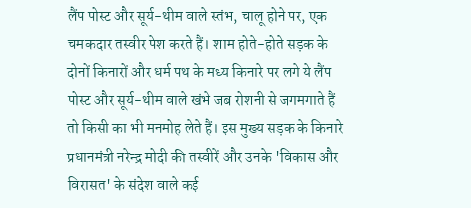लैंप पोस्ट और सूर्य-थीम वाले स्तंभ, चालू होने पर, एक चमकदार तस्वीर पेश करते हैं। शाम होते-होते सड़क के दोनों किनारों और धर्म पथ के मध्य किनारे पर लगे ये लैंप पोस्ट और सूर्य-थीम वाले खंभे जब रोशनी से जगमगाते हैं तो किसी का भी मनमोह लेते हैं। इस मुख्य सड़क के किनारे प्रधानमंत्री नरेन्द्र मोदी की तस्वीरें और उनके 'विकास और विरासत' के संदेश वाले कई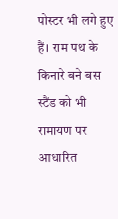पोस्टर भी लगे हुए हैं। राम पथ के किनारे बने बस स्टैंड को भी रामायण पर आधारित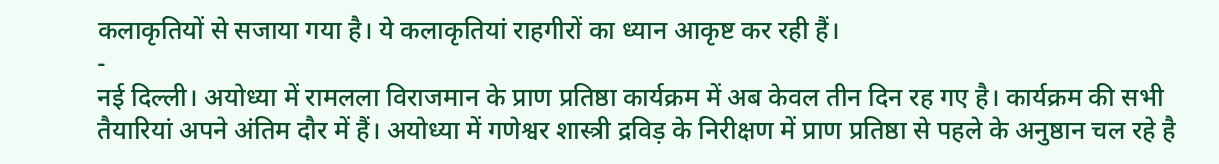कलाकृतियों से सजाया गया है। ये कलाकृतियां राहगीरों का ध्यान आकृष्ट कर रही हैं।
-
नई दिल्ली। अयोध्या में रामलला विराजमान के प्राण प्रतिष्ठा कार्यक्रम में अब केवल तीन दिन रह गए है। कार्यक्रम की सभी तैयारियां अपने अंतिम दौर में हैं। अयोध्या में गणेश्वर शास्त्री द्रविड़ के निरीक्षण में प्राण प्रतिष्ठा से पहले के अनुष्ठान चल रहे है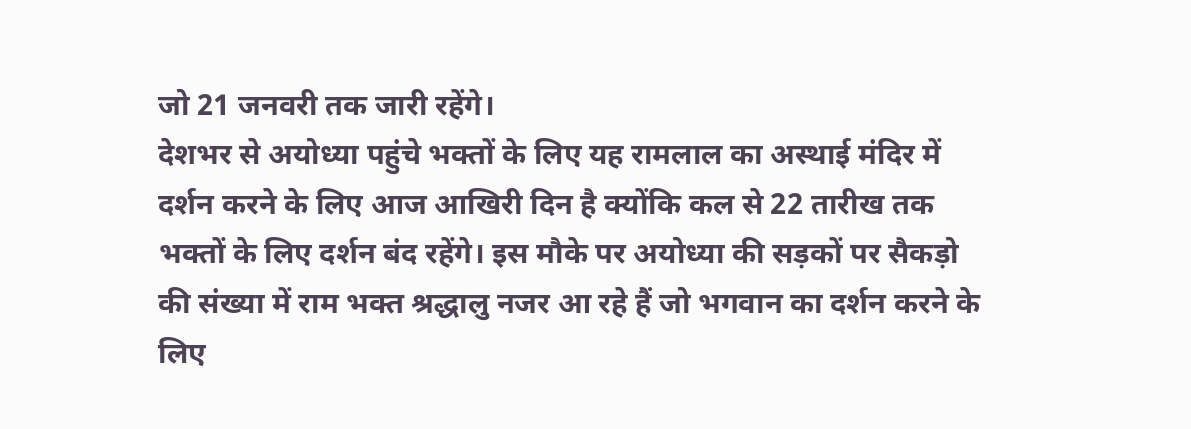जो 21 जनवरी तक जारी रहेंगे।
देशभर से अयोध्या पहुंचे भक्तों के लिए यह रामलाल का अस्थाई मंदिर में दर्शन करने के लिए आज आखिरी दिन है क्योंकि कल से 22 तारीख तक भक्तों के लिए दर्शन बंद रहेंगे। इस मौके पर अयोध्या की सड़कों पर सैकड़ो की संख्या में राम भक्त श्रद्धालु नजर आ रहे हैं जो भगवान का दर्शन करने के लिए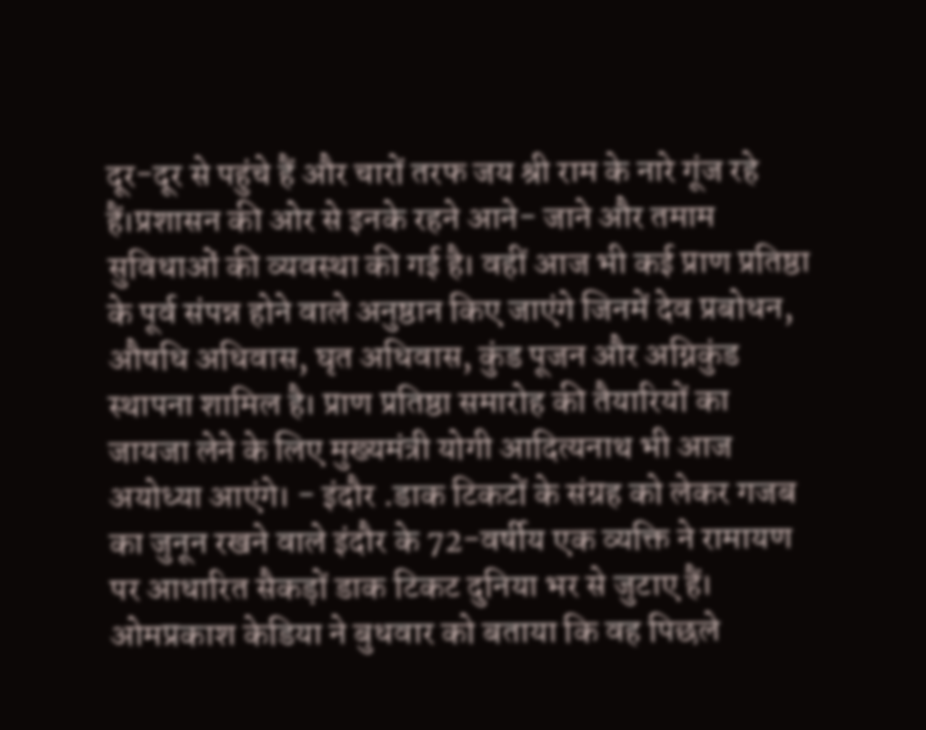दूर-दूर से पहुंचे हैं और चारों तरफ जय श्री राम के नारे गूंज रहे हैं।प्रशासन की ओर से इनके रहने आने- जाने और तमाम सुविधाओं की व्यवस्था की गई है। वहीं आज भी कई प्राण प्रतिष्ठा के पूर्व संपन्न होने वाले अनुष्ठान किए जाएंगे जिनमें देव प्रबोधन, औषधि अधिवास, घृत अधिवास, कुंड पूजन और अग्निकुंड स्थापना शामिल है। प्राण प्रतिष्ठा समारोह की तैयारियों का जायजा लेने के लिए मुख्यमंत्री योगी आदित्यनाथ भी आज अयोध्या आएंगे। - इंदौर .डाक टिकटों के संग्रह को लेकर गजब का जुनून रखने वाले इंदौर के 72-वर्षीय एक व्यक्ति ने रामायण पर आधारित सैकड़ों डाक टिकट दुनिया भर से जुटाए हैं। ओमप्रकाश केडिया ने बुधवार को बताया कि वह पिछले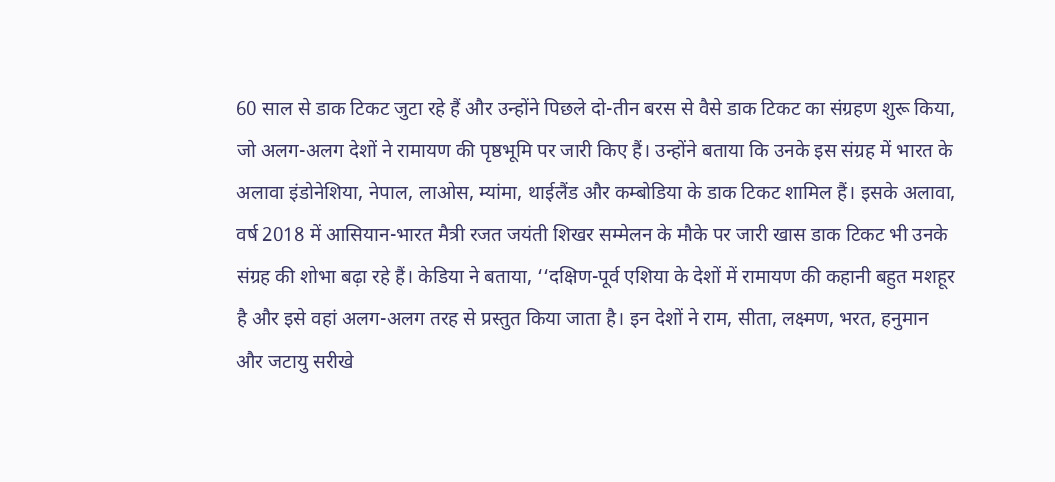60 साल से डाक टिकट जुटा रहे हैं और उन्होंने पिछले दो-तीन बरस से वैसे डाक टिकट का संग्रहण शुरू किया, जो अलग-अलग देशों ने रामायण की पृष्ठभूमि पर जारी किए हैं। उन्होंने बताया कि उनके इस संग्रह में भारत के अलावा इंडोनेशिया, नेपाल, लाओस, म्यांमा, थाईलैंड और कम्बोडिया के डाक टिकट शामिल हैं। इसके अलावा, वर्ष 2018 में आसियान-भारत मैत्री रजत जयंती शिखर सम्मेलन के मौके पर जारी खास डाक टिकट भी उनके संग्रह की शोभा बढ़ा रहे हैं। केडिया ने बताया, ‘‘दक्षिण-पूर्व एशिया के देशों में रामायण की कहानी बहुत मशहूर है और इसे वहां अलग-अलग तरह से प्रस्तुत किया जाता है। इन देशों ने राम, सीता, लक्ष्मण, भरत, हनुमान और जटायु सरीखे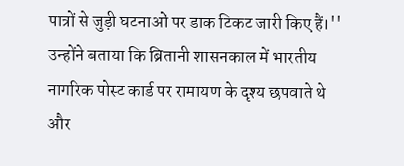पात्रों से जुड़ी घटनाओं पर डाक टिकट जारी किए हैं।'' उन्होंने बताया कि ब्रितानी शासनकाल में भारतीय नागरिक पोस्ट कार्ड पर रामायण के दृश्य छपवाते थे और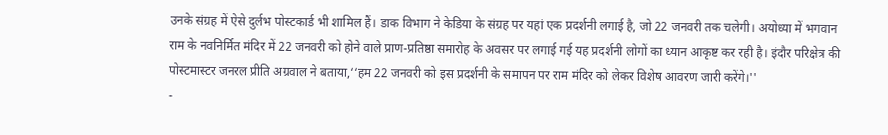उनके संग्रह में ऐसे दुर्लभ पोस्टकार्ड भी शामिल हैं। डाक विभाग ने केडिया के संग्रह पर यहां एक प्रदर्शनी लगाई है, जो 22 जनवरी तक चलेगी। अयोध्या में भगवान राम के नवनिर्मित मंदिर में 22 जनवरी को होने वाले प्राण-प्रतिष्ठा समारोह के अवसर पर लगाई गई यह प्रदर्शनी लोगों का ध्यान आकृष्ट कर रही है। इंदौर परिक्षेत्र की पोस्टमास्टर जनरल प्रीति अग्रवाल ने बताया,‘‘हम 22 जनवरी को इस प्रदर्शनी के समापन पर राम मंदिर को लेकर विशेष आवरण जारी करेंगे।''
-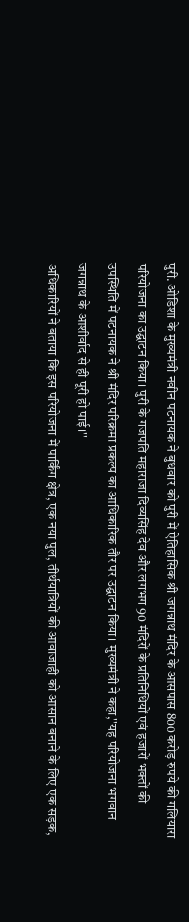पुरी. ओडिशा के मुख्यमंत्री नवीन पटनायक ने बुधवार को पुरी में ऐतिहासिक श्री जगन्नाथ मंदिर के आसपास 800 करोड़ रुपये की गलियारा परियोजना का उद्घाटन किया। पुरी के गजपति महाराजा दिव्यसिंह देव और लगभग 90 मंदिरों के प्रतिनिधियों एवं हजारों भक्तों की उपस्थिति में पटनायक ने श्री मंदिर परिक्रमा प्रकल्प का आधिकारिक तौर पर उद्घाटन किया। मुख्यमंत्री ने कहा,''यह परियोजना भगवान जगन्नाथ के आशीर्वाद से ही पूरी हो पाई।''
अधिकारियों ने बताया कि इस परियोजना में पार्किंग क्षेत्र, एक नया पुल, तीर्थयात्रियों की आवाजाही को आसान बनाने के लिए एक सड़क,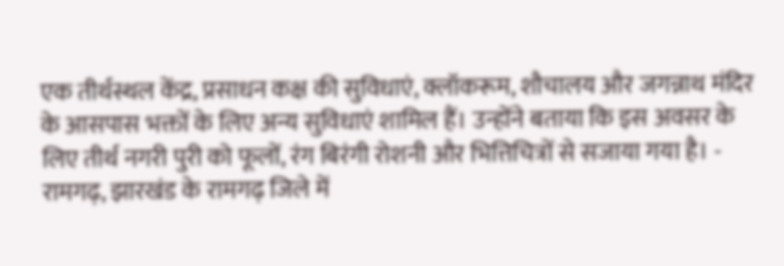एक तीर्थस्थल केंद्र, प्रसाधन कक्ष की सुविधाएं, क्लॉकरूम, शौचालय और जगन्नाथ मंदिर के आसपास भक्तों के लिए अन्य सुविधाएं शामिल हैं। उन्होंने बताया कि इस अवसर के लिए तीर्थ नगरी पुरी को फूलों, रंग बिरंगी रोशनी और भित्तिचित्रों से सजाया गया है। -
रामगढ़, झारखंड के रामगढ़ जिले में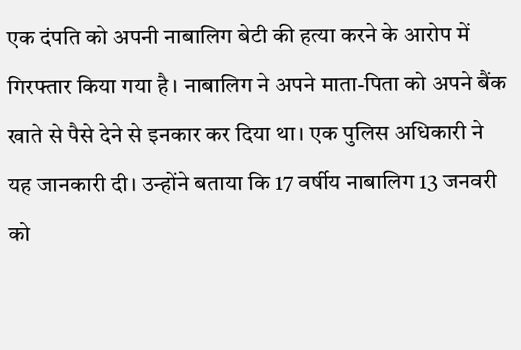एक दंपति को अपनी नाबालिग बेटी की हत्या करने के आरोप में गिरफ्तार किया गया है। नाबालिग ने अपने माता-पिता को अपने बैंक खाते से पैसे देने से इनकार कर दिया था। एक पुलिस अधिकारी ने यह जानकारी दी। उन्होंने बताया कि 17 वर्षीय नाबालिग 13 जनवरी को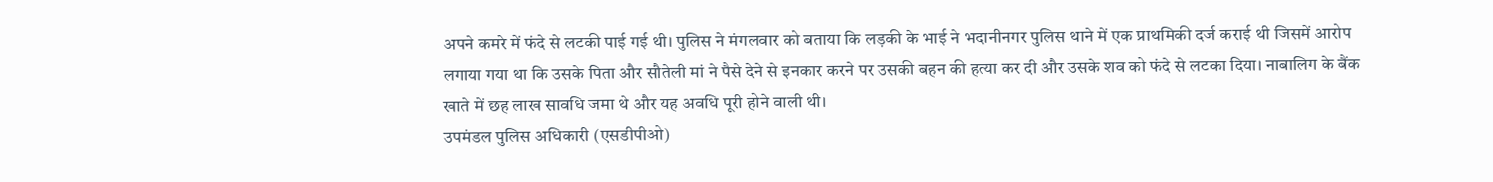अपने कमरे में फंदे से लटकी पाई गई थी। पुलिस ने मंगलवार को बताया कि लड़की के भाई ने भदानीनगर पुलिस थाने में एक प्राथमिकी दर्ज कराई थी जिसमें आरोप लगाया गया था कि उसके पिता और सौतेली मां ने पैसे देने से इनकार करने पर उसकी बहन की हत्या कर दी और उसके शव को फंदे से लटका दिया। नाबालिग के बैंक खाते में छह लाख सावधि जमा थे और यह अवधि पूरी होने वाली थी।
उपमंडल पुलिस अधिकारी (एसडीपीओ)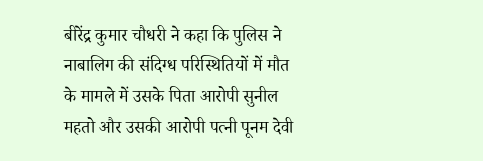बीरेंद्र कुमार चौधरी ने कहा कि पुलिस ने नाबालिग की संदिग्ध परिस्थितियों में मौत के मामले में उसके पिता आरोपी सुनील महतो और उसकी आरोपी पत्नी पूनम देवी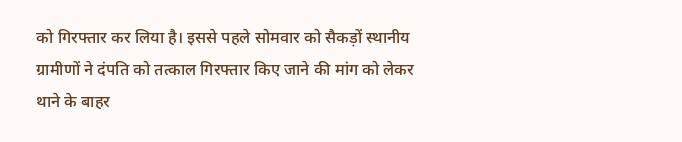को गिरफ्तार कर लिया है। इससे पहले सोमवार को सैकड़ों स्थानीय ग्रामीणों ने दंपति को तत्काल गिरफ्तार किए जाने की मांग को लेकर थाने के बाहर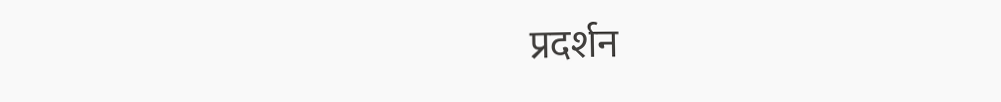प्रदर्शन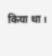किया था।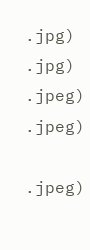.jpg)
.jpg)
.jpeg)
.jpeg)

.jpeg)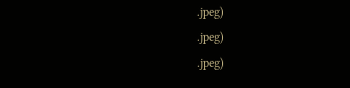.jpeg)
.jpeg)
.jpeg)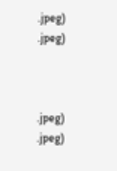.jpeg)
.jpeg)



.jpeg)
.jpeg)